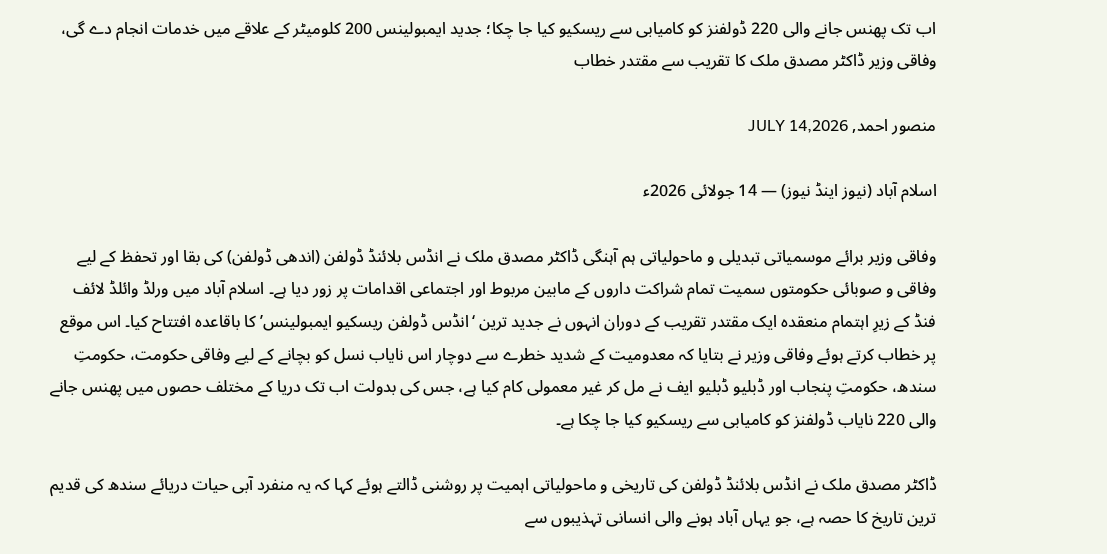اب تک پھنس جانے والی 220 ڈولفنز کو کامیابی سے ریسکیو کیا جا چکا؛ جدید ایمبولینس 200 کلومیٹر کے علاقے میں خدمات انجام دے گی، وفاقی وزیر ڈاکٹر مصدق ملک کا تقریب سے مقتدر خطاب

منصور احمد, JULY 14,2026

اسلام آباد (نیوز اینڈ نیوز) — 14 جولائی 2026ء

وفاقی وزیر برائے موسمیاتی تبدیلی و ماحولیاتی ہم آہنگی ڈاکٹر مصدق ملک نے انڈس بلائنڈ ڈولفن (اندھی ڈولفن) کی بقا اور تحفظ کے لیے وفاقی و صوبائی حکومتوں سمیت تمام شراکت داروں کے مابین مربوط اور اجتماعی اقدامات پر زور دیا ہے۔ اسلام آباد میں ورلڈ وائلڈ لائف فنڈ کے زیرِ اہتمام منعقدہ ایک مقتدر تقریب کے دوران انہوں نے جدید ترین ‘انڈس ڈولفن ریسکیو ایمبولینس’ کا باقاعدہ افتتاح کیا۔ اس موقع پر خطاب کرتے ہوئے وفاقی وزیر نے بتایا کہ معدومیت کے شدید خطرے سے دوچار اس نایاب نسل کو بچانے کے لیے وفاقی حکومت، حکومتِ سندھ، حکومتِ پنجاب اور ڈبلیو ڈبلیو ایف نے مل کر غیر معمولی کام کیا ہے، جس کی بدولت اب تک دریا کے مختلف حصوں میں پھنس جانے والی 220 نایاب ڈولفنز کو کامیابی سے ریسکیو کیا جا چکا ہے۔

ڈاکٹر مصدق ملک نے انڈس بلائنڈ ڈولفن کی تاریخی و ماحولیاتی اہمیت پر روشنی ڈالتے ہوئے کہا کہ یہ منفرد آبی حیات دریائے سندھ کی قدیم ترین تاریخ کا حصہ ہے، جو یہاں آباد ہونے والی انسانی تہذیبوں سے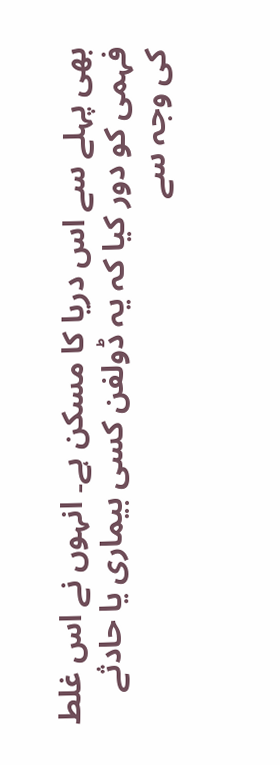بھی پہلے سے اس دریا کا مسکن ہے۔ انہوں نے اس غلط فہمی کو دور کیا کہ یہ ڈولفن کسی بیماری یا حادثے کی وجہ سے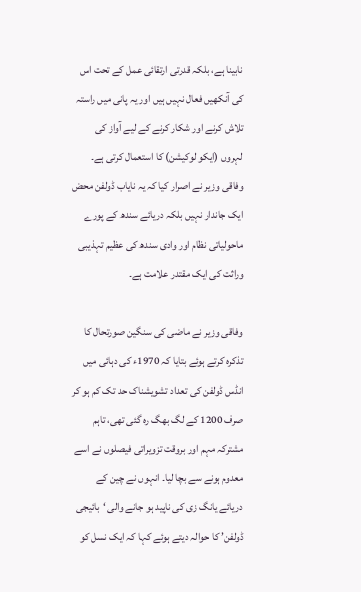نابینا ہے، بلکہ قدرتی ارتقائی عمل کے تحت اس کی آنکھیں فعال نہیں ہیں اور یہ پانی میں راستہ تلاش کرنے اور شکار کرنے کے لیے آواز کی لہروں (ایکو لوکیشن) کا استعمال کرتی ہے۔ وفاقی وزیر نے اصرار کیا کہ یہ نایاب ڈولفن محض ایک جاندار نہیں بلکہ دریائے سندھ کے پورے ماحولیاتی نظام اور وادی سندھ کی عظیم تہذیبی وراثت کی ایک مقتدر علامت ہے۔

وفاقی وزیر نے ماضی کی سنگین صورتحال کا تذکرہ کرتے ہوئے بتایا کہ 1970ء کی دہائی میں انڈس ڈولفن کی تعداد تشویشناک حد تک کم ہو کر صرف 1200 کے لگ بھگ رہ گئی تھی، تاہم مشترکہ مہم اور بروقت تزویراتی فیصلوں نے اسے معدوم ہونے سے بچا لیا۔ انہوں نے چین کے دریائے یانگ زی کی ناپید ہو جانے والی ‘بائیجی ڈولفن’ کا حوالہ دیتے ہوئے کہا کہ ایک نسل کو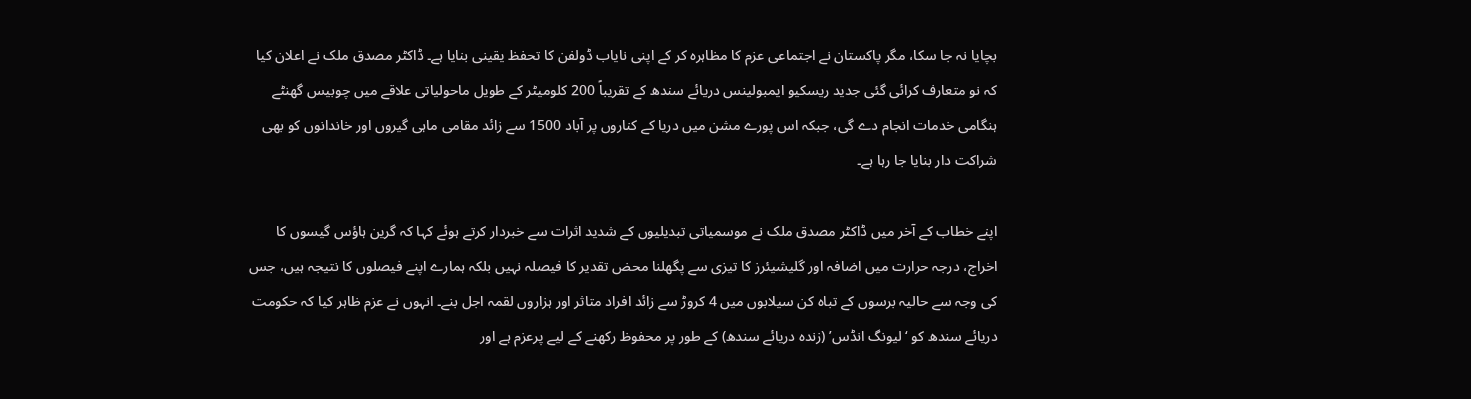بچایا نہ جا سکا، مگر پاکستان نے اجتماعی عزم کا مظاہرہ کر کے اپنی نایاب ڈولفن کا تحفظ یقینی بنایا ہے۔ ڈاکٹر مصدق ملک نے اعلان کیا کہ نو متعارف کرائی گئی جدید ریسکیو ایمبولینس دریائے سندھ کے تقریباً 200 کلومیٹر کے طویل ماحولیاتی علاقے میں چوبیس گھنٹے ہنگامی خدمات انجام دے گی، جبکہ اس پورے مشن میں دریا کے کناروں پر آباد 1500 سے زائد مقامی ماہی گیروں اور خاندانوں کو بھی شراکت دار بنایا جا رہا ہے۔

اپنے خطاب کے آخر میں ڈاکٹر مصدق ملک نے موسمیاتی تبدیلیوں کے شدید اثرات سے خبردار کرتے ہوئے کہا کہ گرین ہاؤس گیسوں کا اخراج، درجہ حرارت میں اضافہ اور گلیشیئرز کا تیزی سے پگھلنا محض تقدیر کا فیصلہ نہیں بلکہ ہمارے اپنے فیصلوں کا نتیجہ ہیں، جس کی وجہ سے حالیہ برسوں کے تباہ کن سیلابوں میں 4 کروڑ سے زائد افراد متاثر اور ہزاروں لقمہ اجل بنے۔ انہوں نے عزم ظاہر کیا کہ حکومت دریائے سندھ کو ‘لیونگ انڈس’ (زندہ دریائے سندھ) کے طور پر محفوظ رکھنے کے لیے پرعزم ہے اور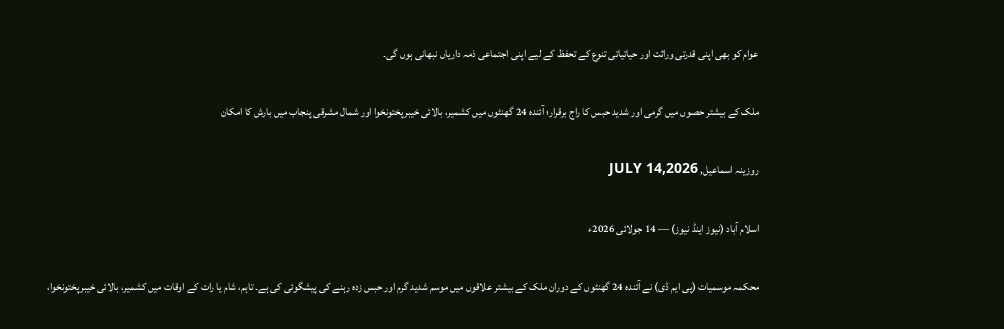عوام کو بھی اپنی قدرتی وراثت اور حیاتیاتی تنوع کے تحفظ کے لیے اپنی اجتماعی ذمہ داریاں نبھانی ہوں گی۔

ملک کے بیشتر حصوں میں گرمی اور شدید حبس کا راج برقرار؛ آئندہ 24 گھنٹوں میں کشمیر، بالائی خیبرپختونخوا اور شمال مشرقی پنجاب میں بارش کا امکان

روزینہ اسماعیل, JULY 14,2026

اسلام آباد (نیوز اینڈ نیوز) — 14 جولائی 2026ء

محکمہ موسمیات (پی ایم ڈی) نے آئندہ 24 گھنٹوں کے دوران ملک کے بیشتر علاقوں میں موسم شدید گرم اور حبس زدہ رہنے کی پیشگوئی کی ہے۔ تاہم، شام یا رات کے اوقات میں کشمیر، بالائی خیبرپختونخوا،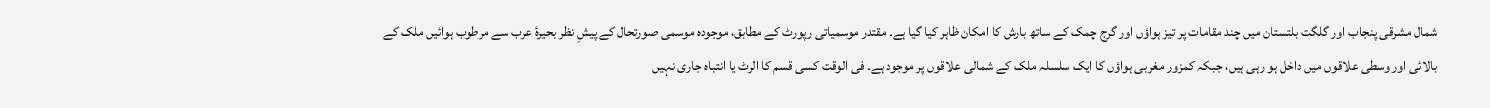شمال مشرقی پنجاب اور گلگت بلتستان میں چند مقامات پر تیز ہواؤں اور گرج چمک کے ساتھ بارش کا امکان ظاہر کیا گیا ہے۔ مقتدر موسمیاتی رپورٹ کے مطابق، موجودہ موسمی صورتحال کے پیشِ نظر بحیرۂ عرب سے مرطوب ہوائیں ملک کے بالائی اور وسطی علاقوں میں داخل ہو رہی ہیں، جبکہ کمزور مغربی ہواؤں کا ایک سلسلہ ملک کے شمالی علاقوں پر موجود ہے۔ فی الوقت کسی قسم کا الرٹ یا انتباہ جاری نہیں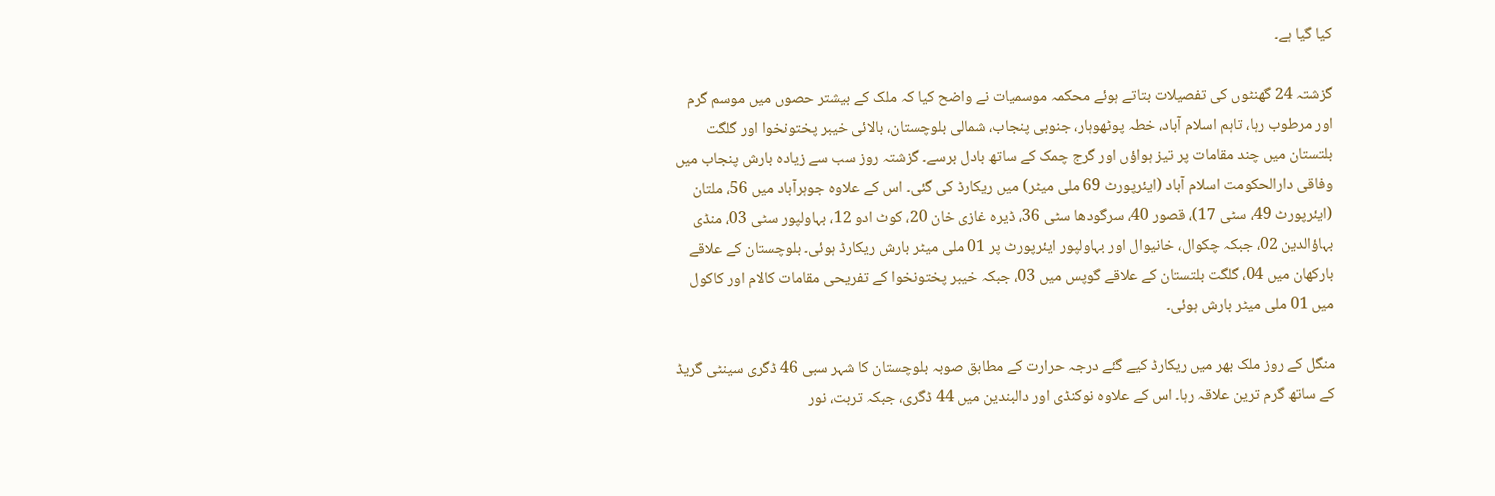کیا گیا ہے۔

گزشتہ 24 گھنٹوں کی تفصیلات بتاتے ہوئے محکمہ موسمیات نے واضح کیا کہ ملک کے بیشتر حصوں میں موسم گرم اور مرطوب رہا، تاہم اسلام آباد، خطہ پوٹھوہار، جنوبی پنجاب، شمالی بلوچستان، بالائی خیبر پختونخوا اور گلگت بلتستان میں چند مقامات پر تیز ہواؤں اور گرج چمک کے ساتھ بادل برسے۔ گزشتہ روز سب سے زیادہ بارش پنجاب میں وفاقی دارالحکومت اسلام آباد (ایئرپورٹ 69 ملی میٹر) میں ریکارڈ کی گئی۔ اس کے علاوہ جوہرآباد میں 56، ملتان (ایئرپورٹ 49، سٹی 17)، قصور 40، سرگودھا سٹی 36، ڈیرہ غازی خان 20، کوٹ ادو 12، بہاولپور سٹی 03، منڈی بہاؤالدین 02، جبکہ چکوال، خانیوال اور بہاولپور ایئرپورٹ پر 01 ملی میٹر بارش ریکارڈ ہوئی۔ بلوچستان کے علاقے بارکھان میں 04، گلگت بلتستان کے علاقے گوپس میں 03، جبکہ خیبر پختونخوا کے تفریحی مقامات کالام اور کاکول میں 01 ملی میٹر بارش ہوئی۔

منگل کے روز ملک بھر میں ریکارڈ کیے گئے درجہ حرارت کے مطابق صوبہ بلوچستان کا شہر سبی 46 ڈگری سینٹی گریڈ کے ساتھ گرم ترین علاقہ رہا۔ اس کے علاوہ نوکنڈی اور دالبندین میں 44 ڈگری، جبکہ تربت، نور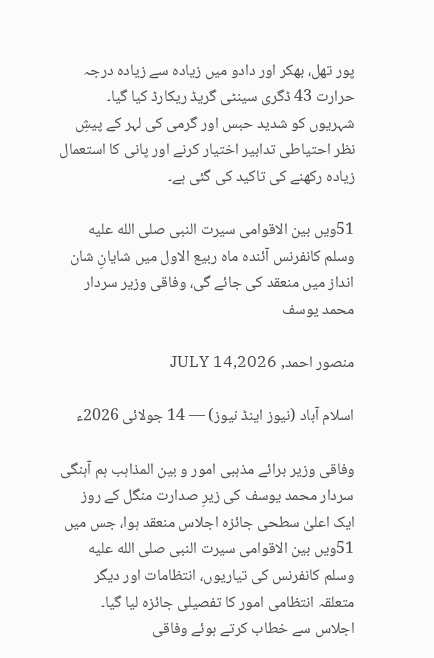پور تھل، بھکر اور دادو میں زیادہ سے زیادہ درجہ حرارت 43 ڈگری سینٹی گریڈ ریکارڈ کیا گیا۔ شہریوں کو شدید حبس اور گرمی کی لہر کے پیشِ نظر احتیاطی تدابیر اختیار کرنے اور پانی کا استعمال زیادہ رکھنے کی تاکید کی گئی ہے۔

51ویں بین الاقوامی سیرت النبی صلى الله عليه وسلم کانفرنس آئندہ ماہ ربیع الاول میں شایانِ شان انداز میں منعقد کی جائے گی، وفاقی وزیر سردار محمد یوسف

منصور احمد, JULY 14,2026

اسلام آباد (نیوز اینڈ نیوز) — 14 جولائی 2026ء

وفاقی وزیر برائے مذہبی امور و بین المذاہب ہم آہنگی سردار محمد یوسف کی زیرِ صدارت منگل کے روز ایک اعلیٰ سطحی جائزہ اجلاس منعقد ہوا، جس میں 51ویں بین الاقوامی سیرت النبی صلى الله عليه وسلم کانفرنس کی تیاریوں، انتظامات اور دیگر متعلقہ انتظامی امور کا تفصیلی جائزہ لیا گیا۔ اجلاس سے خطاب کرتے ہوئے وفاقی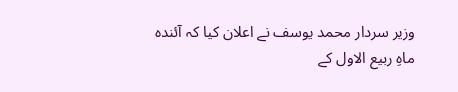وزیر سردار محمد یوسف نے اعلان کیا کہ آئندہ ماہِ ربیع الاول کے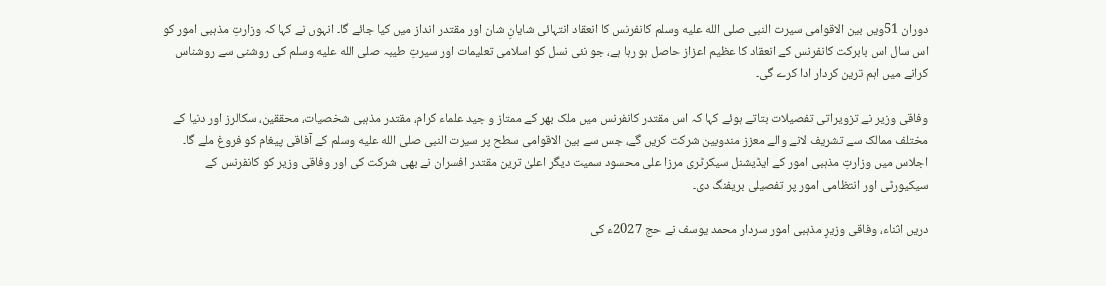دوران 51ویں بین الاقوامی سیرت النبی صلى الله عليه وسلم کانفرنس کا انعقاد انتہائی شایانِ شان اور مقتدر انداز میں کیا جائے گا۔ انہوں نے کہا کہ وزارتِ مذہبی امور کو اس سال اس بابرکت کانفرنس کے انعقاد کا عظیم اعزاز حاصل ہو رہا ہے، جو نئی نسل کو اسلامی تعلیمات اور سیرتِ طیبہ صلى الله عليه وسلم کی روشنی سے روشناس کرانے میں اہم ترین کردار ادا کرے گی۔

وفاقی وزیر نے تزویراتی تفصیلات بتاتے ہوئے کہا کہ اس مقتدر کانفرنس میں ملک بھر کے ممتاز و جید علماء کرام، مقتدر مذہبی شخصیات، محققین، سکالرز اور دنیا کے مختلف ممالک سے تشریف لانے والے معزز مندوبین شرکت کریں گے، جس سے بین الاقوامی سطح پر سیرت النبی صلى الله عليه وسلم کے آفاقی پیغام کو فروغ ملے گا۔ اجلاس میں وزارتِ مذہبی امور کے ایڈیشنل سیکرٹری مرزا علی محسود سمیت دیگر اعلیٰ ترین مقتدر افسران نے بھی شرکت کی اور وفاقی وزیر کو کانفرنس کے سیکیورٹی اور انتظامی امور پر تفصیلی بریفنگ دی۔

دریں اثناء، وفاقی وزیرِ مذہبی امور سردار محمد یوسف نے حج 2027ء کی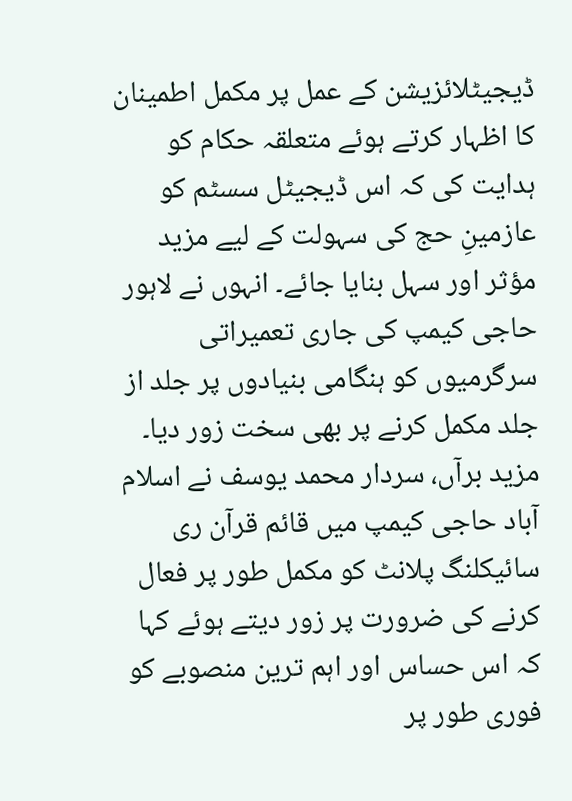ڈیجیٹلائزیشن کے عمل پر مکمل اطمینان کا اظہار کرتے ہوئے متعلقہ حکام کو ہدایت کی کہ اس ڈیجیٹل سسٹم کو عازمینِ حج کی سہولت کے لیے مزید مؤثر اور سہل بنایا جائے۔ انہوں نے لاہور حاجی کیمپ کی جاری تعمیراتی سرگرمیوں کو ہنگامی بنیادوں پر جلد از جلد مکمل کرنے پر بھی سخت زور دیا۔ مزید برآں، سردار محمد یوسف نے اسلام آباد حاجی کیمپ میں قائم قرآن ری سائیکلنگ پلانٹ کو مکمل طور پر فعال کرنے کی ضرورت پر زور دیتے ہوئے کہا کہ اس حساس اور اہم ترین منصوبے کو فوری طور پر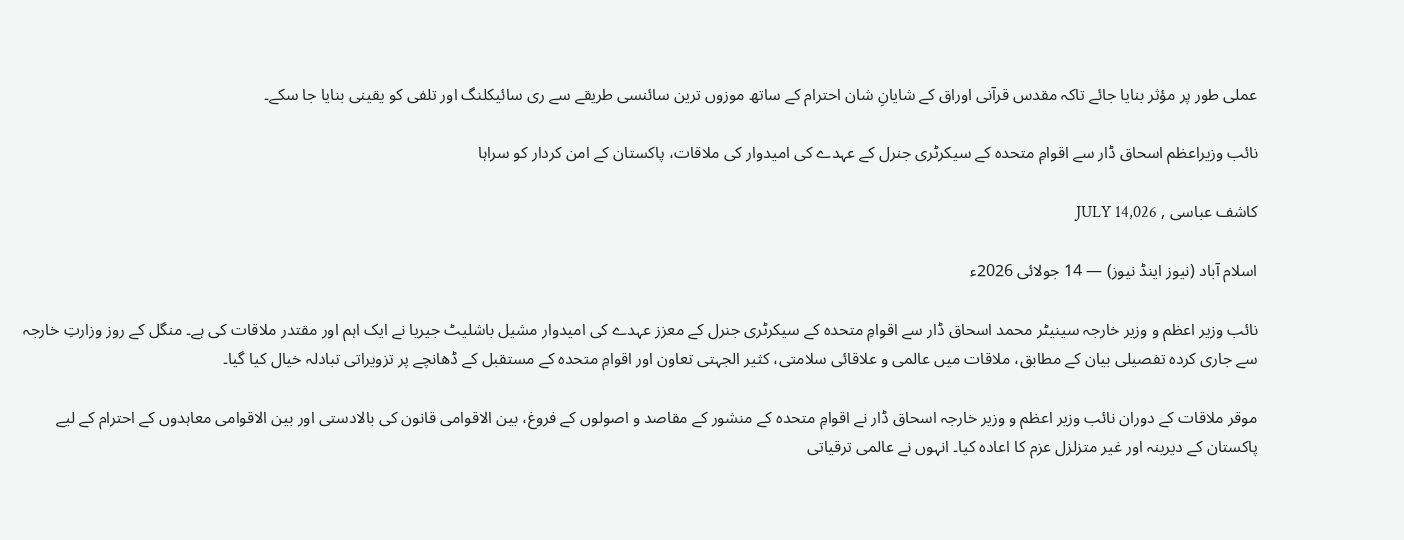عملی طور پر مؤثر بنایا جائے تاکہ مقدس قرآنی اوراق کے شایانِ شان احترام کے ساتھ موزوں ترین سائنسی طریقے سے ری سائیکلنگ اور تلفی کو یقینی بنایا جا سکے۔

نائب وزیراعظم اسحاق ڈار سے اقوامِ متحدہ کے سیکرٹری جنرل کے عہدے کی امیدوار کی ملاقات، پاکستان کے امن کردار کو سراہا

کاشف عباسی , JULY 14,026

اسلام آباد (نیوز اینڈ نیوز) — 14 جولائی 2026ء

نائب وزیر اعظم و وزیر خارجہ سینیٹر محمد اسحاق ڈار سے اقوامِ متحدہ کے سیکرٹری جنرل کے معزز عہدے کی امیدوار مشیل باشلیٹ جیریا نے ایک اہم اور مقتدر ملاقات کی ہے۔ منگل کے روز وزارتِ خارجہ سے جاری کردہ تفصیلی بیان کے مطابق، ملاقات میں عالمی و علاقائی سلامتی، کثیر الجہتی تعاون اور اقوامِ متحدہ کے مستقبل کے ڈھانچے پر تزویراتی تبادلہ خیال کیا گیا۔

موقر ملاقات کے دوران نائب وزیر اعظم و وزیر خارجہ اسحاق ڈار نے اقوامِ متحدہ کے منشور کے مقاصد و اصولوں کے فروغ، بین الاقوامی قانون کی بالادستی اور بین الاقوامی معاہدوں کے احترام کے لیے پاکستان کے دیرینہ اور غیر متزلزل عزم کا اعادہ کیا۔ انہوں نے عالمی ترقیاتی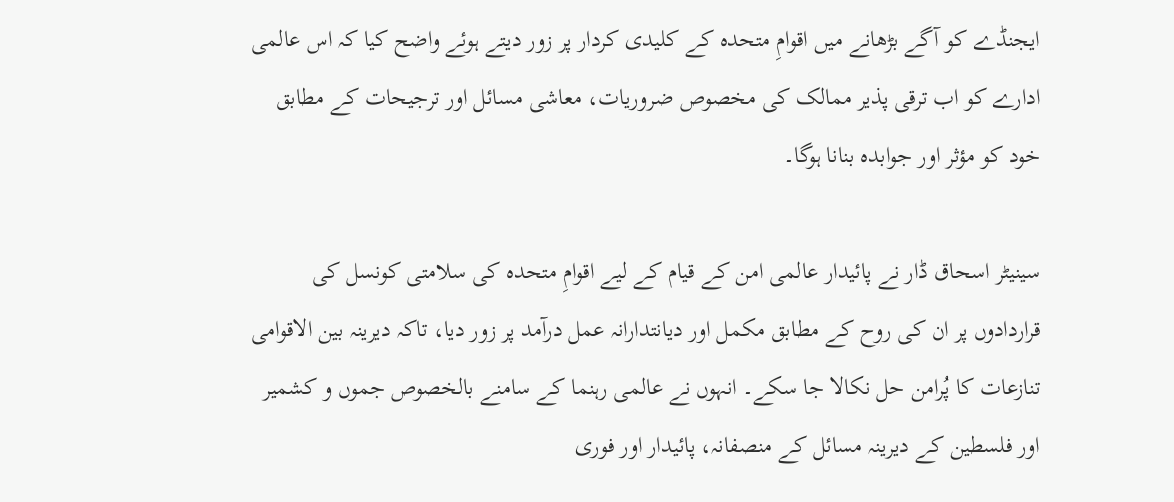ایجنڈے کو آگے بڑھانے میں اقوامِ متحدہ کے کلیدی کردار پر زور دیتے ہوئے واضح کیا کہ اس عالمی ادارے کو اب ترقی پذیر ممالک کی مخصوص ضروریات، معاشی مسائل اور ترجیحات کے مطابق خود کو مؤثر اور جوابدہ بنانا ہوگا۔

سینیٹر اسحاق ڈار نے پائیدار عالمی امن کے قیام کے لیے اقوامِ متحدہ کی سلامتی کونسل کی قراردادوں پر ان کی روح کے مطابق مکمل اور دیانتدارانہ عمل درآمد پر زور دیا، تاکہ دیرینہ بین الاقوامی تنازعات کا پُرامن حل نکالا جا سکے۔ انہوں نے عالمی رہنما کے سامنے بالخصوص جموں و کشمیر اور فلسطین کے دیرینہ مسائل کے منصفانہ، پائیدار اور فوری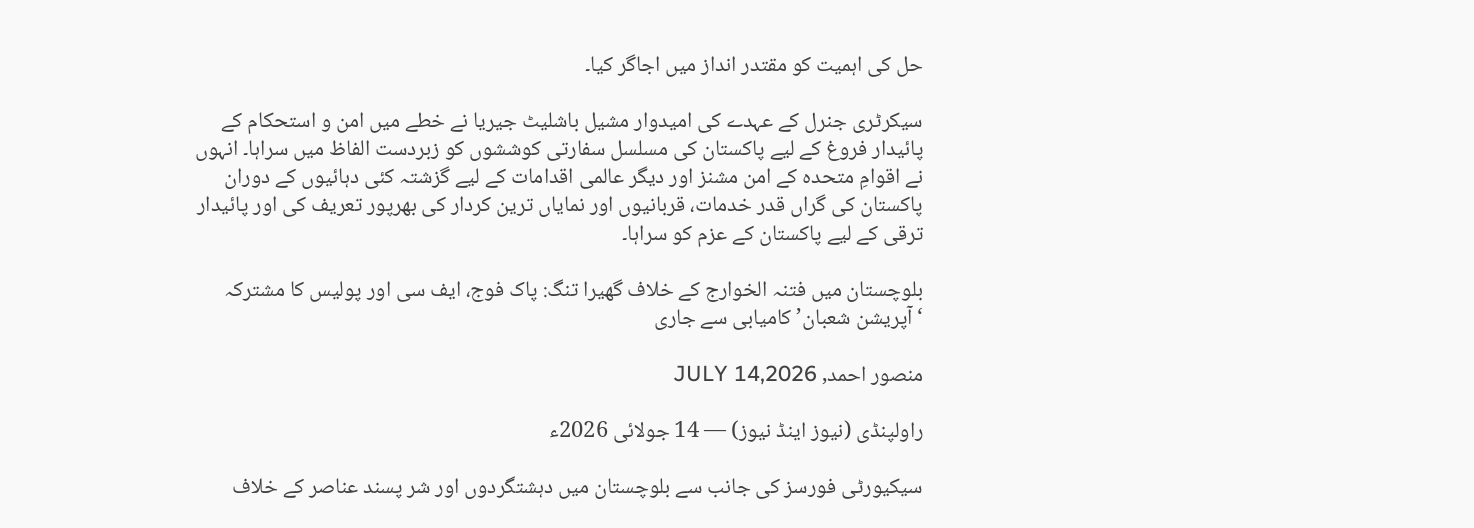حل کی اہمیت کو مقتدر انداز میں اجاگر کیا۔

سیکرٹری جنرل کے عہدے کی امیدوار مشیل باشلیٹ جیریا نے خطے میں امن و استحکام کے پائیدار فروغ کے لیے پاکستان کی مسلسل سفارتی کوششوں کو زبردست الفاظ میں سراہا۔ انہوں نے اقوامِ متحدہ کے امن مشنز اور دیگر عالمی اقدامات کے لیے گزشتہ کئی دہائیوں کے دوران پاکستان کی گراں قدر خدمات، قربانیوں اور نمایاں ترین کردار کی بھرپور تعریف کی اور پائیدار ترقی کے لیے پاکستان کے عزم کو سراہا۔

بلوچستان میں فتنہ الخوارج کے خلاف گھیرا تنگ: پاک فوج، ایف سی اور پولیس کا مشترکہ ‘آپریشن شعبان’ کامیابی سے جاری

منصور احمد, JULY 14,2026

راولپنڈی (نیوز اینڈ نیوز) — 14 جولائی 2026ء

سیکیورٹی فورسز کی جانب سے بلوچستان میں دہشتگردوں اور شر پسند عناصر کے خلاف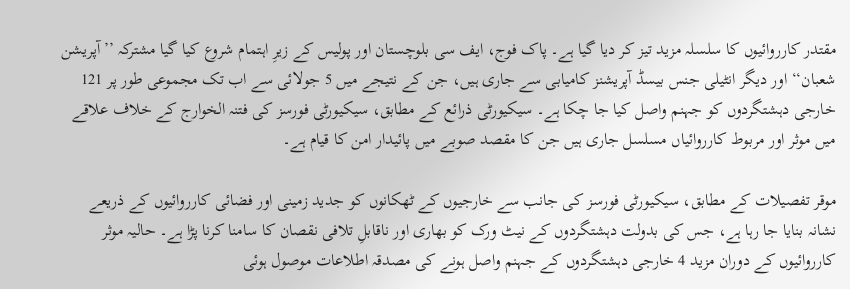مقتدر کارروائیوں کا سلسلہ مزید تیز کر دیا گیا ہے۔ پاک فوج، ایف سی بلوچستان اور پولیس کے زیرِ اہتمام شروع کیا گیا مشترکہ ’’آپریشن شعبان‘‘ اور دیگر انٹیلی جنس بیسڈ آپریشنز کامیابی سے جاری ہیں، جن کے نتیجے میں 5 جولائی سے اب تک مجموعی طور پر 121 خارجی دہشتگردوں کو جہنم واصل کیا جا چکا ہے۔ سیکیورٹی ذرائع کے مطابق، سیکیورٹی فورسز کی فتنہ الخوارج کے خلاف علاقے میں موثر اور مربوط کارروائیاں مسلسل جاری ہیں جن کا مقصد صوبے میں پائیدار امن کا قیام ہے۔

موقر تفصیلات کے مطابق، سیکیورٹی فورسز کی جانب سے خارجیوں کے ٹھکانوں کو جدید زمینی اور فضائی کارروائیوں کے ذریعے نشانہ بنایا جا رہا ہے، جس کی بدولت دہشتگردوں کے نیٹ ورک کو بھاری اور ناقابلِ تلافی نقصان کا سامنا کرنا پڑا ہے۔ حالیہ موثر کارروائیوں کے دوران مزید 4 خارجی دہشتگردوں کے جہنم واصل ہونے کی مصدقہ اطلاعات موصول ہوئی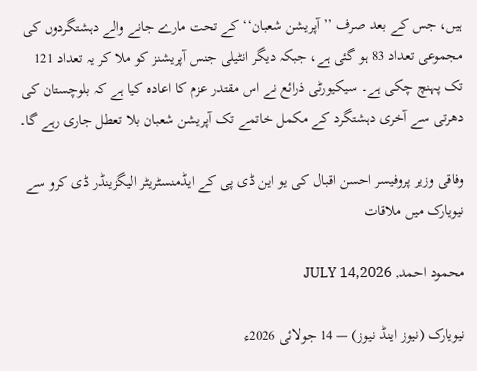ہیں، جس کے بعد صرف ’’آپریشن شعبان‘‘ کے تحت مارے جانے والے دہشتگردوں کی مجموعی تعداد 83 ہو گئی ہے، جبکہ دیگر انٹیلی جنس آپریشنز کو ملا کر یہ تعداد 121 تک پہنچ چکی ہے۔ سیکیورٹی ذرائع نے اس مقتدر عزم کا اعادہ کیا ہے کہ بلوچستان کی دھرتی سے آخری دہشتگرد کے مکمل خاتمے تک آپریشن شعبان بلا تعطل جاری رہے گا۔

وفاقی وزیر پروفیسر احسن اقبال کی یو این ڈی پی کے ایڈمنسٹریٹر الیگزینڈر ڈی کرو سے نیویارک میں ملاقات

محمود احمد, JULY 14,2026

نیویارک (نیوز اینڈ نیوز) — 14 جولائی 2026ء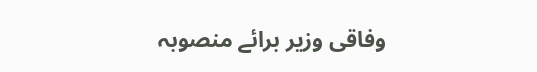وفاقی وزیر برائے منصوبہ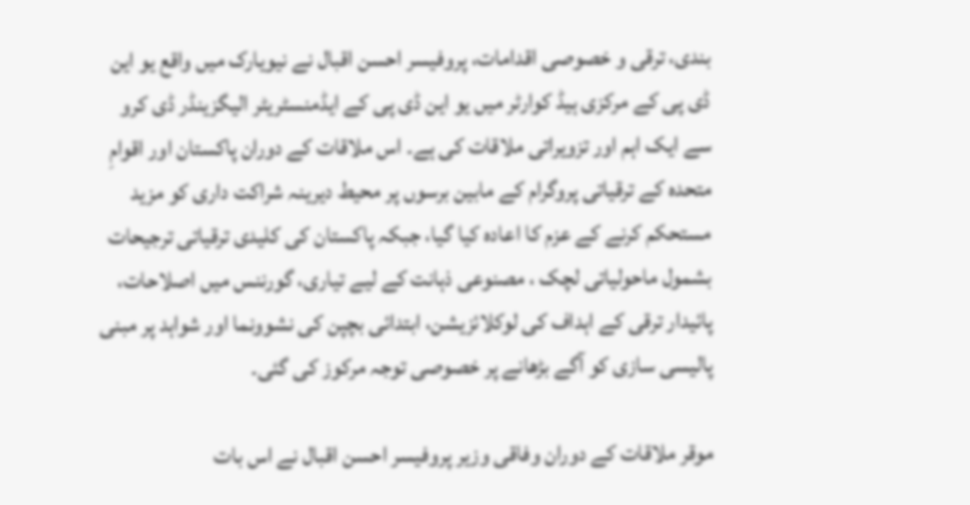بندی، ترقی و خصوصی اقدامات، پروفیسر احسن اقبال نے نیویارک میں واقع یو این ڈی پی کے مرکزی ہیڈ کوارٹر میں یو این ڈی پی کے ایڈمنسٹریٹر الیگزینڈر ڈی کرو سے ایک اہم اور تزویراتی ملاقات کی ہے۔ اس ملاقات کے دوران پاکستان اور اقوامِ متحدہ کے ترقیاتی پروگرام کے مابین برسوں پر محیط دیرینہ شراکت داری کو مزید مستحکم کرنے کے عزم کا اعادہ کیا گیا، جبکہ پاکستان کی کلیدی ترقیاتی ترجیحات بشمول ماحولیاتی لچک ، مصنوعی ذہانت کے لیے تیاری، گورننس میں اصلاحات، پائیدار ترقی کے اہداف کی لوکلائزیشن، ابتدائی بچپن کی نشوونما اور شواہد پر مبنی پالیسی سازی کو آگے بڑھانے پر خصوصی توجہ مرکوز کی گئی۔

موقر ملاقات کے دوران وفاقی وزیر پروفیسر احسن اقبال نے اس بات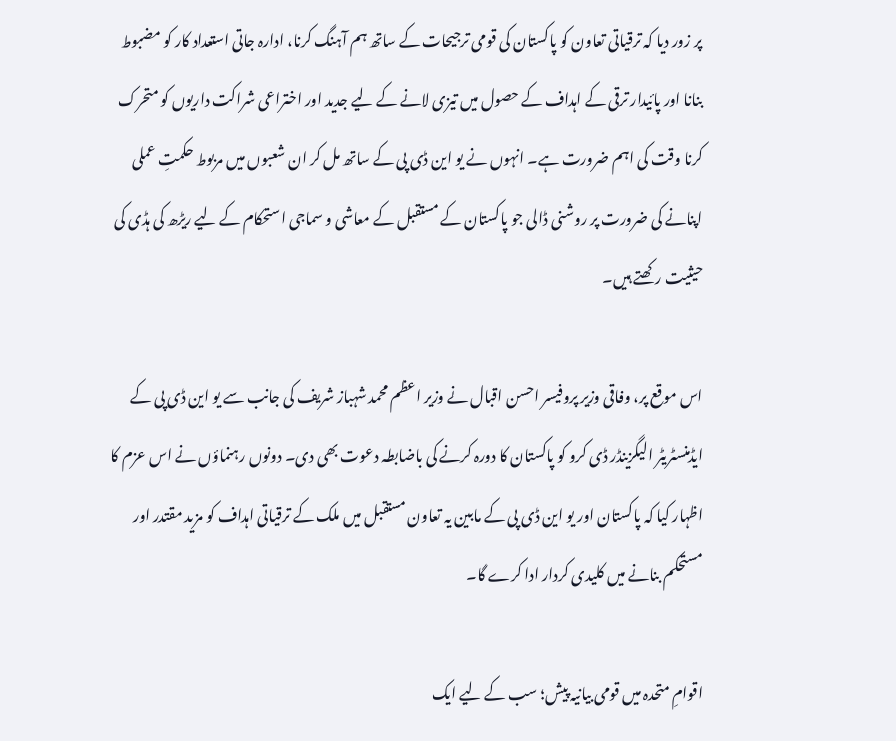پر زور دیا کہ ترقیاتی تعاون کو پاکستان کی قومی ترجیحات کے ساتھ ہم آہنگ کرنا، ادارہ جاتی استعداد کار کو مضبوط بنانا اور پائیدار ترقی کے اہداف کے حصول میں تیزی لانے کے لیے جدید اور اختراعی شراکت داریوں کو متحرک کرنا وقت کی اہم ضرورت ہے۔ انہوں نے یو این ڈی پی کے ساتھ مل کر ان شعبوں میں مربوط حکمتِ عملی اپنانے کی ضرورت پر روشنی ڈالی جو پاکستان کے مستقبل کے معاشی و سماجی استحکام کے لیے ریڑھ کی ہڈی کی حیثیت رکھتے ہیں۔

اس موقع پر، وفاقی وزیر پروفیسر احسن اقبال نے وزیر اعظم محمد شہباز شریف کی جانب سے یو این ڈی پی کے ایڈمنسٹریٹر الیگزینڈر ڈی کرو کو پاکستان کا دورہ کرنے کی باضابطہ دعوت بھی دی۔ دونوں رہنماؤں نے اس عزم کا اظہار کیا کہ پاکستان اور یو این ڈی پی کے مابین یہ تعاون مستقبل میں ملک کے ترقیاتی اہداف کو مزید مقتدر اور مستحکم بنانے میں کلیدی کردار ادا کرے گا۔

اقوامِ متحدہ میں قومی بیانیہ پیش؛ سب کے لیے ایک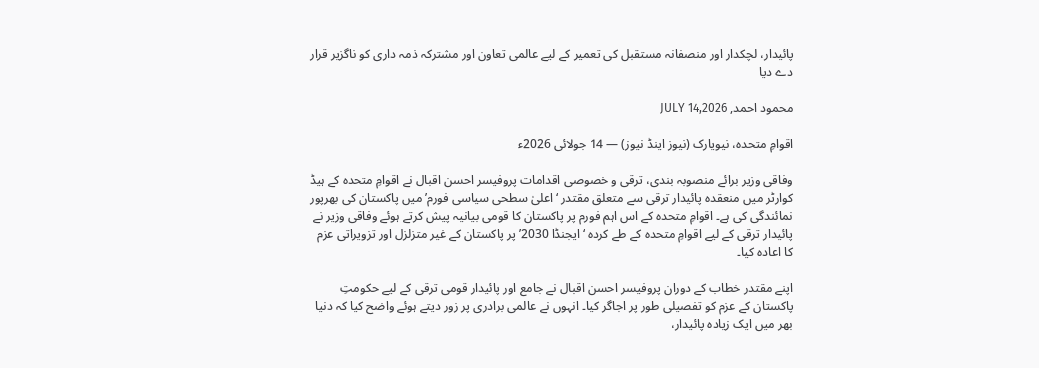پائیدار، لچکدار اور منصفانہ مستقبل کی تعمیر کے لیے عالمی تعاون اور مشترکہ ذمہ داری کو ناگزیر قرار دے دیا

محمود احمد, JULY 14,2026

اقوامِ متحدہ، نیویارک (نیوز اینڈ نیوز) — 14 جولائی 2026ء

وفاقی وزیر برائے منصوبہ بندی، ترقی و خصوصی اقدامات پروفیسر احسن اقبال نے اقوامِ متحدہ کے ہیڈ کوارٹر میں منعقدہ پائیدار ترقی سے متعلق مقتدر ‘اعلیٰ سطحی سیاسی فورم’ میں پاکستان کی بھرپور نمائندگی کی ہے۔ اقوامِ متحدہ کے اس اہم فورم پر پاکستان کا قومی بیانیہ پیش کرتے ہوئے وفاقی وزیر نے پائیدار ترقی کے لیے اقوامِ متحدہ کے طے کردہ ‘ایجنڈا 2030’ پر پاکستان کے غیر متزلزل اور تزویراتی عزم کا اعادہ کیا۔

اپنے مقتدر خطاب کے دوران پروفیسر احسن اقبال نے جامع اور پائیدار قومی ترقی کے لیے حکومتِ پاکستان کے عزم کو تفصیلی طور پر اجاگر کیا۔ انہوں نے عالمی برادری پر زور دیتے ہوئے واضح کیا کہ دنیا بھر میں ایک زیادہ پائیدار،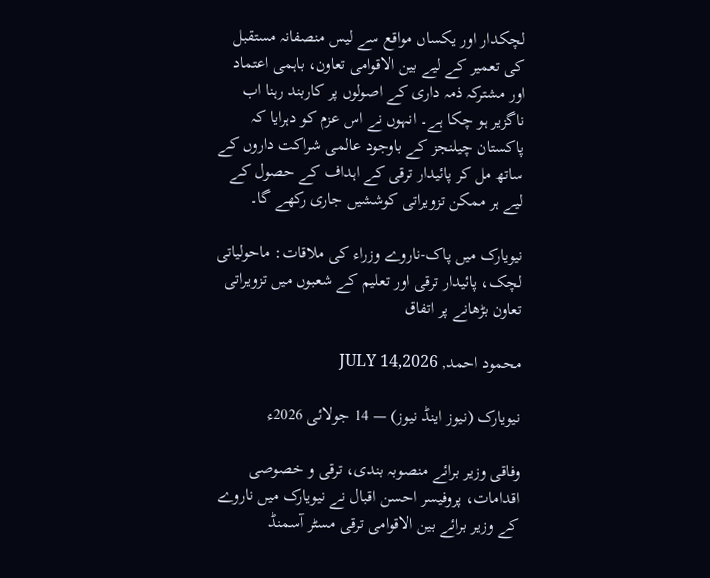لچکدار اور یکساں مواقع سے لیس منصفانہ مستقبل کی تعمیر کے لیے بین الاقوامی تعاون، باہمی اعتماد اور مشترکہ ذمہ داری کے اصولوں پر کاربند رہنا اب ناگزیر ہو چکا ہے۔ انہوں نے اس عزم کو دہرایا کہ پاکستان چیلنجز کے باوجود عالمی شراکت داروں کے ساتھ مل کر پائیدار ترقی کے اہداف کے حصول کے لیے ہر ممکن تزویراتی کوششیں جاری رکھے گا۔

نیویارک میں پاک-ناروے وزراء کی ملاقات: ماحولیاتی لچک، پائیدار ترقی اور تعلیم کے شعبوں میں تزویراتی تعاون بڑھانے پر اتفاق

محمود احمد, JULY 14,2026

نیویارک (نیوز اینڈ نیوز) — 14 جولائی 2026ء

وفاقی وزیر برائے منصوبہ بندی، ترقی و خصوصی اقدامات، پروفیسر احسن اقبال نے نیویارک میں ناروے کے وزیر برائے بین الاقوامی ترقی مسٹر آسمنڈ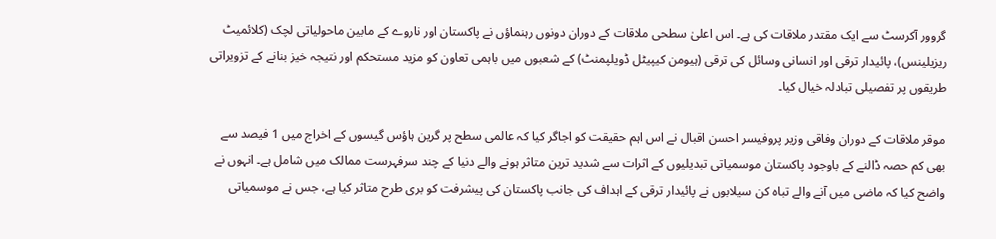گروور آکرسٹ سے ایک مقتدر ملاقات کی ہے۔ اس اعلیٰ سطحی ملاقات کے دوران دونوں رہنماؤں نے پاکستان اور ناروے کے مابین ماحولیاتی لچک (کلائمیٹ ریزیلینس)، پائیدار ترقی اور انسانی وسائل کی ترقی (ہیومن کیپیٹل ڈویلپمنٹ) کے شعبوں میں باہمی تعاون کو مزید مستحکم اور نتیجہ خیز بنانے کے تزویراتی طریقوں پر تفصیلی تبادلہ خیال کیا۔

موقر ملاقات کے دوران وفاقی وزیر پروفیسر احسن اقبال نے اس اہم حقیقت کو اجاگر کیا کہ عالمی سطح پر گرین ہاؤس گیسوں کے اخراج میں 1 فیصد سے بھی کم حصہ ڈالنے کے باوجود پاکستان موسمیاتی تبدیلیوں کے اثرات سے شدید ترین متاثر ہونے والے دنیا کے چند سرفہرست ممالک میں شامل ہے۔ انہوں نے واضح کیا کہ ماضی میں آنے والے تباہ کن سیلابوں نے پائیدار ترقی کے اہداف کی جانب پاکستان کی پیشرفت کو بری طرح متاثر کیا ہے، جس نے موسمیاتی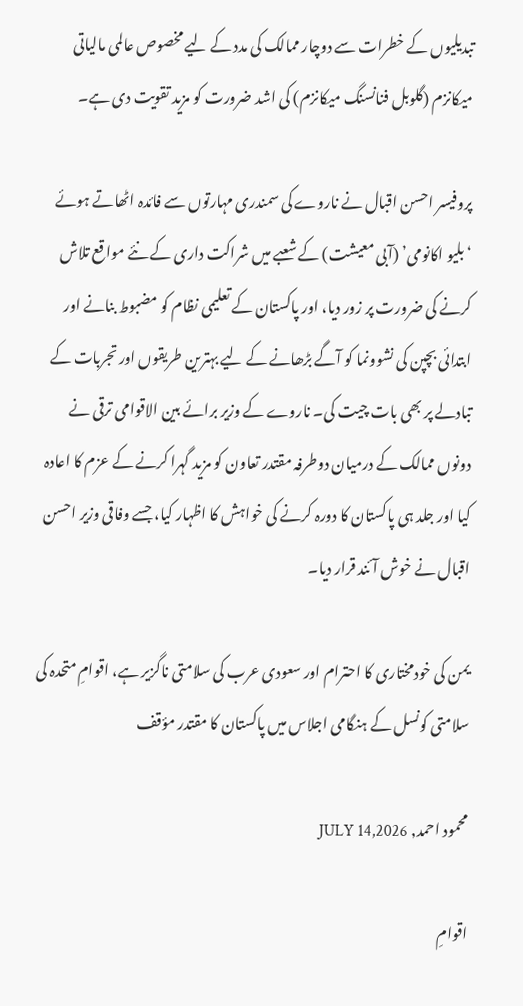تبدیلیوں کے خطرات سے دوچار ممالک کی مدد کے لیے مخصوص عالمی مالیاتی میکانزم (گلوبل فنانسنگ میکانزم) کی اشد ضرورت کو مزید تقویت دی ہے۔

پروفیسر احسن اقبال نے ناروے کی سمندری مہارتوں سے فائدہ اٹھاتے ہوئے ‘بلیو اکانومی’ (آبی معیشت) کے شعبے میں شراکت داری کے نئے مواقع تلاش کرنے کی ضرورت پر زور دیا، اور پاکستان کے تعلیمی نظام کو مضبوط بنانے اور ابتدائی بچپن کی نشوونما کو آگے بڑھانے کے لیے بہترین طریقوں اور تجربات کے تبادلے پر بھی بات چیت کی۔ ناروے کے وزیر برائے بین الاقوامی ترقی نے دونوں ممالک کے درمیان دوطرفہ مقتدر تعاون کو مزید گہرا کرنے کے عزم کا اعادہ کیا اور جلد ہی پاکستان کا دورہ کرنے کی خواہش کا اظہار کیا، جسے وفاقی وزیر احسن اقبال نے خوش آئند قرار دیا۔

یمن کی خودمختاری کا احترام اور سعودی عرب کی سلامتی ناگزیر ہے، اقوامِ متحدہ کی سلامتی کونسل کے ہنگامی اجلاس میں پاکستان کا مقتدر مؤقف

محمود احمد, JULY 14,2026

اقوامِ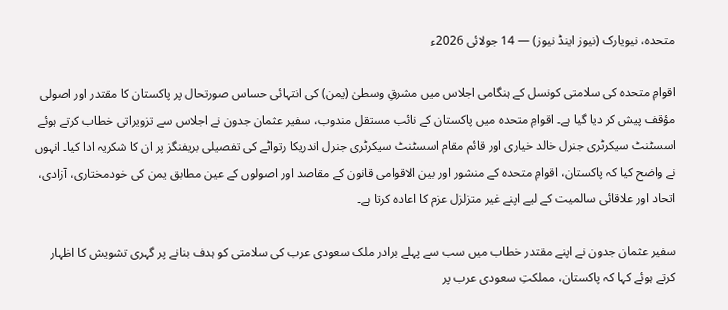متحدہ، نیویارک (نیوز اینڈ نیوز) — 14 جولائی 2026ء

اقوامِ متحدہ کی سلامتی کونسل کے ہنگامی اجلاس میں مشرقِ وسطیٰ (یمن) کی انتہائی حساس صورتحال پر پاکستان کا مقتدر اور اصولی مؤقف پیش کر دیا گیا ہے۔ اقوامِ متحدہ میں پاکستان کے نائب مستقل مندوب، سفیر عثمان جدون نے اجلاس سے تزویراتی خطاب کرتے ہوئے اسسٹنٹ سیکرٹری جنرل خالد خیاری اور قائم مقام اسسٹنٹ سیکرٹری جنرل اندریکا رتواٹے کی تفصیلی بریفنگز پر ان کا شکریہ ادا کیا۔ انہوں نے واضح کیا کہ پاکستان، اقوامِ متحدہ کے منشور اور بین الاقوامی قانون کے مقاصد اور اصولوں کے عین مطابق یمن کی خودمختاری، آزادی، اتحاد اور علاقائی سالمیت کے لیے اپنے غیر متزلزل عزم کا اعادہ کرتا ہے۔

سفیر عثمان جدون نے اپنے مقتدر خطاب میں سب سے پہلے برادر ملک سعودی عرب کی سلامتی کو ہدف بنانے پر گہری تشویش کا اظہار کرتے ہوئے کہا کہ پاکستان، مملکتِ سعودی عرب پر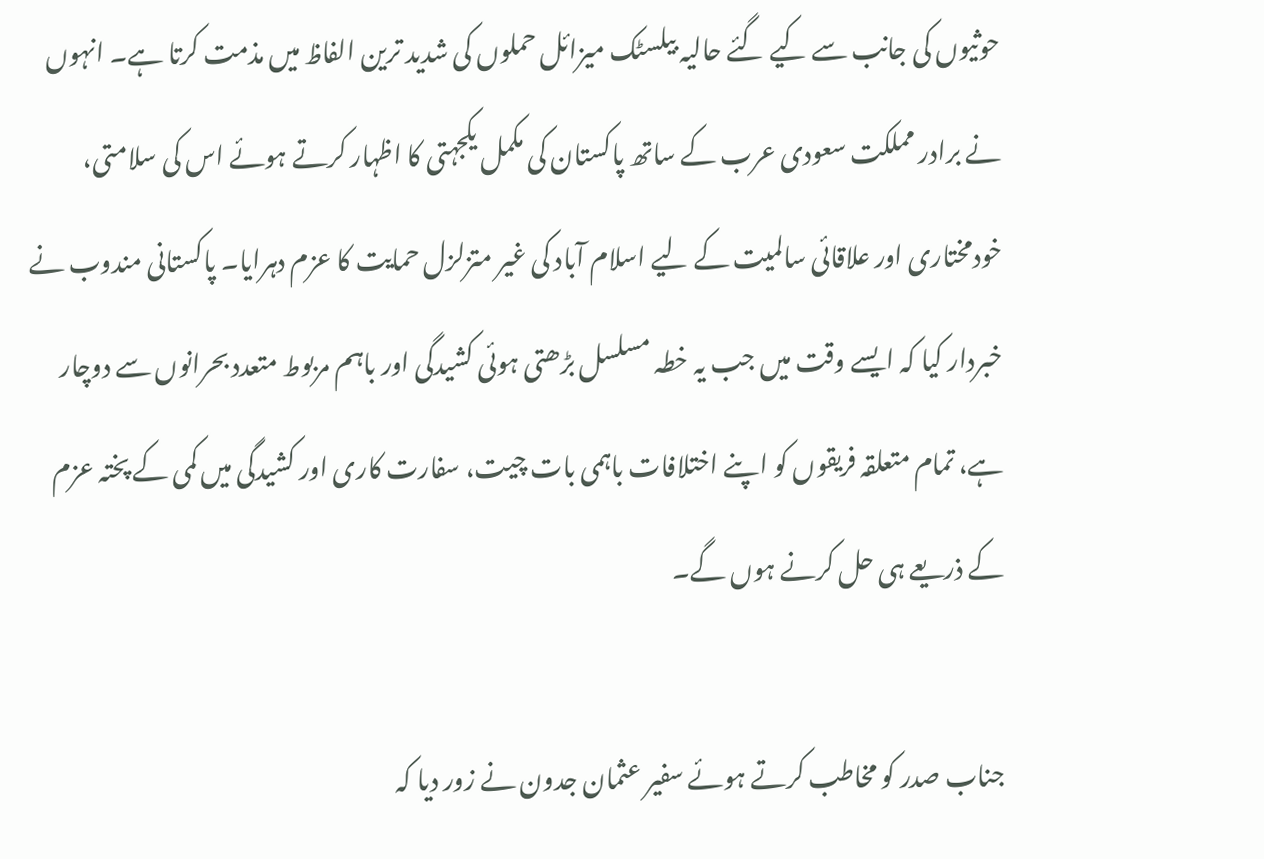حوثیوں کی جانب سے کیے گئے حالیہ بیلسٹک میزائل حملوں کی شدید ترین الفاظ میں مذمت کرتا ہے۔ انہوں نے برادر مملکت سعودی عرب کے ساتھ پاکستان کی مکمل یکجہتی کا اظہار کرتے ہوئے اس کی سلامتی، خودمختاری اور علاقائی سالمیت کے لیے اسلام آباد کی غیر متزلزل حمایت کا عزم دہرایا۔ پاکستانی مندوب نے خبردار کیا کہ ایسے وقت میں جب یہ خطہ مسلسل بڑھتی ہوئی کشیدگی اور باہم مربوط متعدد بحرانوں سے دوچار ہے، تمام متعلقہ فریقوں کو اپنے اختلافات باہمی بات چیت، سفارت کاری اور کشیدگی میں کمی کے پختہ عزم کے ذریعے ہی حل کرنے ہوں گے۔

جناب صدر کو مخاطب کرتے ہوئے سفیر عثمان جدون نے زور دیا کہ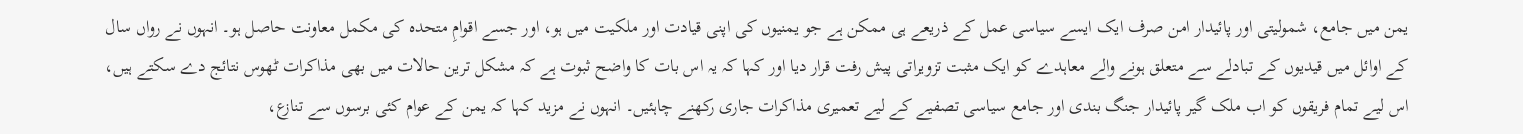یمن میں جامع، شمولیتی اور پائیدار امن صرف ایک ایسے سیاسی عمل کے ذریعے ہی ممکن ہے جو یمنیوں کی اپنی قیادت اور ملکیت میں ہو، اور جسے اقوامِ متحدہ کی مکمل معاونت حاصل ہو۔ انہوں نے رواں سال کے اوائل میں قیدیوں کے تبادلے سے متعلق ہونے والے معاہدے کو ایک مثبت تزویراتی پیش رفت قرار دیا اور کہا کہ یہ اس بات کا واضح ثبوت ہے کہ مشکل ترین حالات میں بھی مذاکرات ٹھوس نتائج دے سکتے ہیں، اس لیے تمام فریقوں کو اب ملک گیر پائیدار جنگ بندی اور جامع سیاسی تصفیے کے لیے تعمیری مذاکرات جاری رکھنے چاہئیں۔ انہوں نے مزید کہا کہ یمن کے عوام کئی برسوں سے تنازع،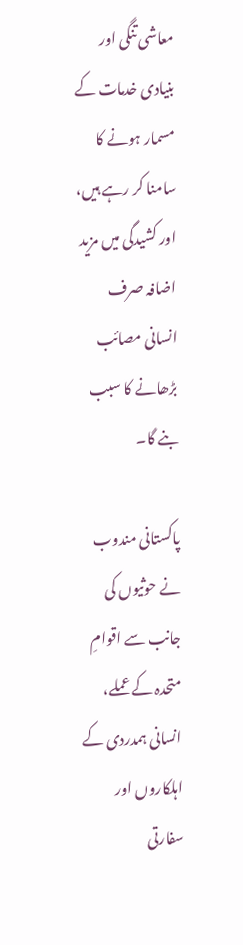معاشی تنگی اور بنیادی خدمات کے مسمار ہونے کا سامنا کر رہے ہیں، اور کشیدگی میں مزید اضافہ صرف انسانی مصائب بڑھانے کا سبب بنے گا۔

پاکستانی مندوب نے حوثیوں کی جانب سے اقوامِ متحدہ کے عملے، انسانی ہمدردی کے اہلکاروں اور سفارتی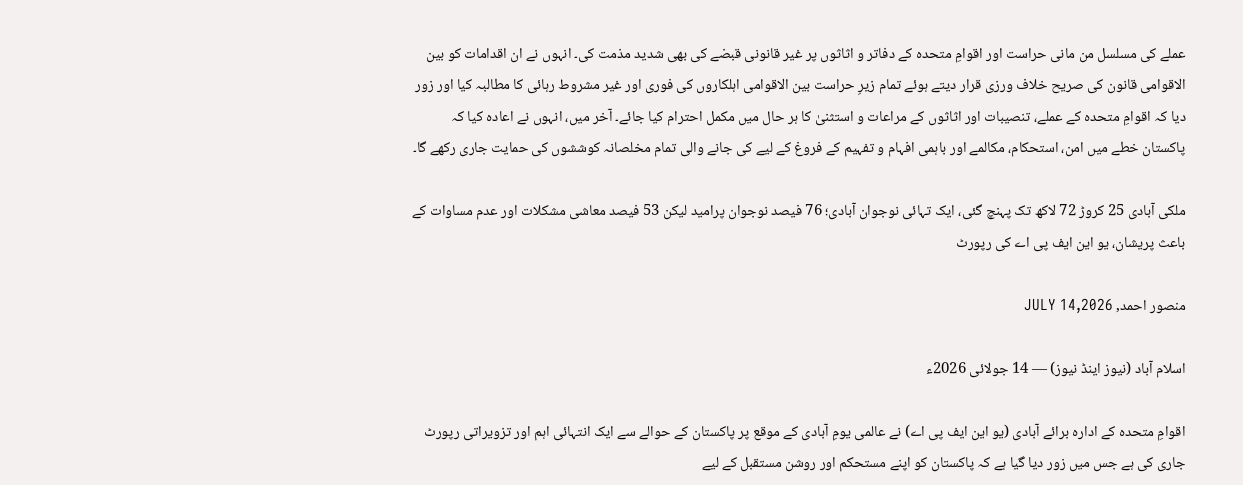عملے کی مسلسل من مانی حراست اور اقوامِ متحدہ کے دفاتر و اثاثوں پر غیر قانونی قبضے کی بھی شدید مذمت کی۔ انہوں نے ان اقدامات کو بین الاقوامی قانون کی صریح خلاف ورزی قرار دیتے ہوئے تمام زیرِ حراست بین الاقوامی اہلکاروں کی فوری اور غیر مشروط رہائی کا مطالبہ کیا اور زور دیا کہ اقوامِ متحدہ کے عملے، تنصیبات اور اثاثوں کے مراعات و استثنیٰ کا ہر حال میں مکمل احترام کیا جائے۔ آخر میں، انہوں نے اعادہ کیا کہ پاکستان خطے میں امن، استحکام، مکالمے اور باہمی افہام و تفہیم کے فروغ کے لیے کی جانے والی تمام مخلصانہ کوششوں کی حمایت جاری رکھے گا۔

ملکی آبادی 25 کروڑ 72 لاکھ تک پہنچ گئی، ایک تہائی نوجوان آبادی؛ 76 فیصد نوجوان پرامید لیکن 53 فیصد معاشی مشکلات اور عدم مساوات کے باعث پریشان، یو این ایف پی اے کی رپورٹ

منصور احمد, JULY 14,2026

اسلام آباد (نیوز اینڈ نیوز) — 14 جولائی 2026ء

اقوامِ متحدہ کے ادارہ برائے آبادی (یو این ایف پی اے) نے عالمی یومِ آبادی کے موقع پر پاکستان کے حوالے سے ایک انتہائی اہم اور تزویراتی رپورٹ جاری کی ہے جس میں زور دیا گیا ہے کہ پاکستان کو اپنے مستحکم اور روشن مستقبل کے لیے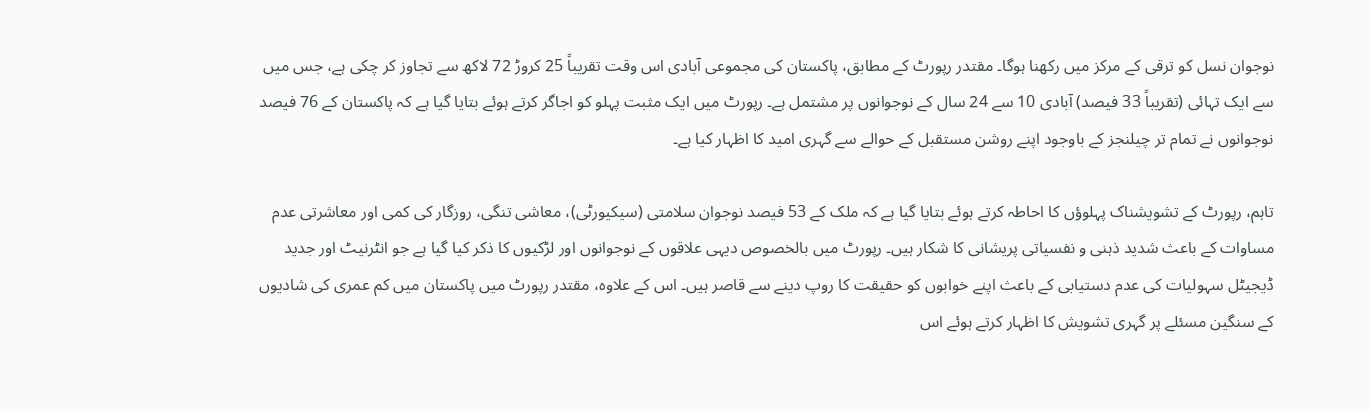نوجوان نسل کو ترقی کے مرکز میں رکھنا ہوگا۔ مقتدر رپورٹ کے مطابق، پاکستان کی مجموعی آبادی اس وقت تقریباً 25 کروڑ 72 لاکھ سے تجاوز کر چکی ہے، جس میں سے ایک تہائی (تقریباً 33 فیصد) آبادی 10 سے 24 سال کے نوجوانوں پر مشتمل ہے۔ رپورٹ میں ایک مثبت پہلو کو اجاگر کرتے ہوئے بتایا گیا ہے کہ پاکستان کے 76 فیصد نوجوانوں نے تمام تر چیلنجز کے باوجود اپنے روشن مستقبل کے حوالے سے گہری امید کا اظہار کیا ہے۔

تاہم، رپورٹ کے تشویشناک پہلوؤں کا احاطہ کرتے ہوئے بتایا گیا ہے کہ ملک کے 53 فیصد نوجوان سلامتی (سیکیورٹی)، معاشی تنگی، روزگار کی کمی اور معاشرتی عدم مساوات کے باعث شدید ذہنی و نفسیاتی پریشانی کا شکار ہیں۔ رپورٹ میں بالخصوص دیہی علاقوں کے نوجوانوں اور لڑکیوں کا ذکر کیا گیا ہے جو انٹرنیٹ اور جدید ڈیجیٹل سہولیات کی عدم دستیابی کے باعث اپنے خوابوں کو حقیقت کا روپ دینے سے قاصر ہیں۔ اس کے علاوہ، مقتدر رپورٹ میں پاکستان میں کم عمری کی شادیوں کے سنگین مسئلے پر گہری تشویش کا اظہار کرتے ہوئے اس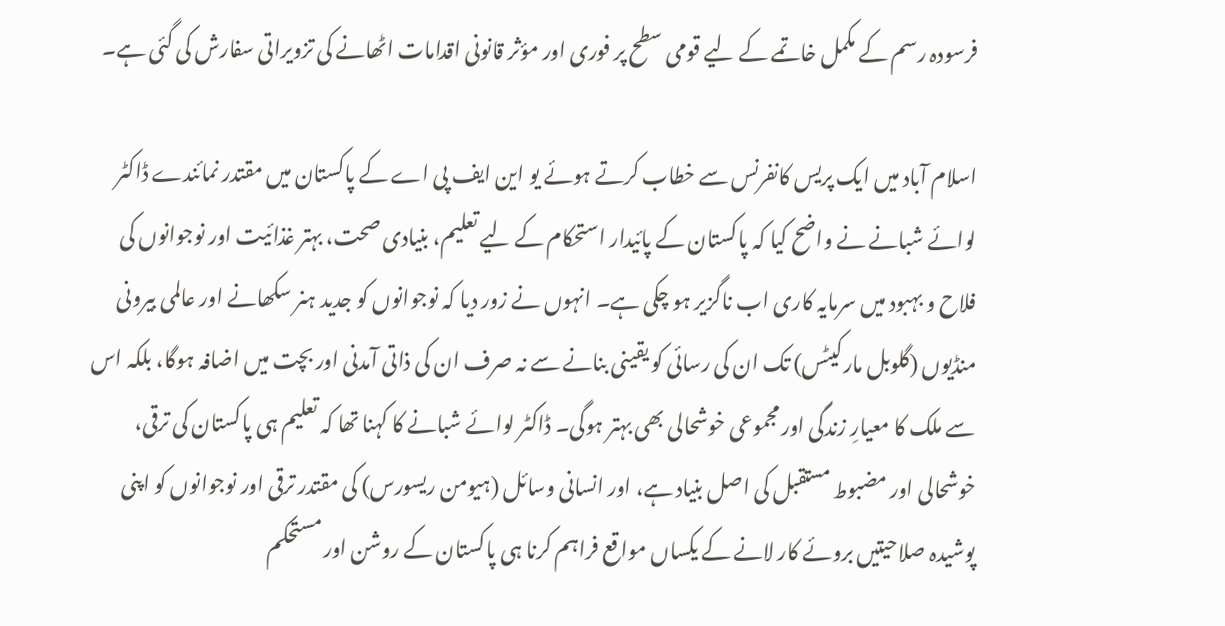فرسودہ رسم کے مکمل خاتمے کے لیے قومی سطح پر فوری اور مؤثر قانونی اقدامات اٹھانے کی تزویراتی سفارش کی گئی ہے۔

اسلام آباد میں ایک پریس کانفرنس سے خطاب کرتے ہوئے یو این ایف پی اے کے پاکستان میں مقتدر نمائندے ڈاکٹر لوائے شبانے نے واضح کیا کہ پاکستان کے پائیدار استحکام کے لیے تعلیم، بنیادی صحت، بہتر غذائیت اور نوجوانوں کی فلاح و بہبود میں سرمایہ کاری اب ناگزیر ہو چکی ہے۔ انہوں نے زور دیا کہ نوجوانوں کو جدید ہنر سکھانے اور عالمی بیرونی منڈیوں (گلوبل مارکیٹس) تک ان کی رسائی کو یقینی بنانے سے نہ صرف ان کی ذاتی آمدنی اور بچت میں اضافہ ہوگا، بلکہ اس سے ملک کا معیارِ زندگی اور مجموعی خوشحالی بھی بہتر ہوگی۔ ڈاکٹر لوائے شبانے کا کہنا تھا کہ تعلیم ہی پاکستان کی ترقی، خوشحالی اور مضبوط مستقبل کی اصل بنیاد ہے، اور انسانی وسائل (ہیومن ریسورس) کی مقتدر ترقی اور نوجوانوں کو اپنی پوشیدہ صلاحیتیں بروئے کار لانے کے یکساں مواقع فراہم کرنا ہی پاکستان کے روشن اور مستحکم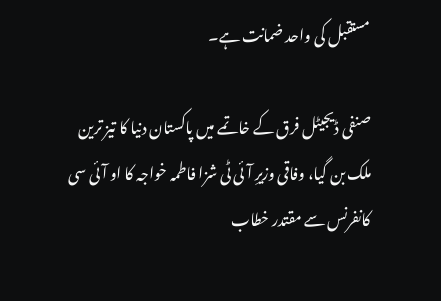مستقبل کی واحد ضمانت ہے۔

صنفی ڈیجیٹل فرق کے خاتمے میں پاکستان دنیا کا تیز ترین ملک بن گیا، وفاقی وزیرِ آئی ٹی شزا فاطمہ خواجہ کا او آئی سی کانفرنس سے مقتدر خطاب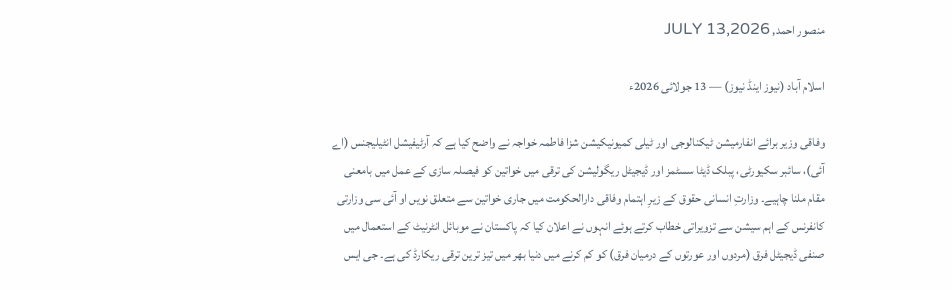منصور احمد, JULY 13,2026

اسلام آباد (نیوز اینڈ نیوز) — 13 جولائی 2026ء

وفاقی وزیر برائے انفارمیشن ٹیکنالوجی اور ٹیلی کمیونیکیشن شزا فاطمہ خواجہ نے واضح کیا ہے کہ آرٹیفیشل انٹیلیجنس (اے آئی)، سائبر سکیورٹی، پبلک ڈیٹا سسٹمز اور ڈیجیٹل ریگولیشن کی ترقی میں خواتین کو فیصلہ سازی کے عمل میں بامعنی مقام ملنا چاہیے۔ وزارتِ انسانی حقوق کے زیرِ اہتمام وفاقی دارالحکومت میں جاری خواتین سے متعلق نویں او آئی سی وزارتی کانفرنس کے اہم سیشن سے تزویراتی خطاب کرتے ہوئے انہوں نے اعلان کیا کہ پاکستان نے موبائل انٹرنیٹ کے استعمال میں صنفی ڈیجیٹل فرق (مردوں اور عورتوں کے درمیان فرق) کو کم کرنے میں دنیا بھر میں تیز ترین ترقی ریکارڈ کی ہے۔ جی ایس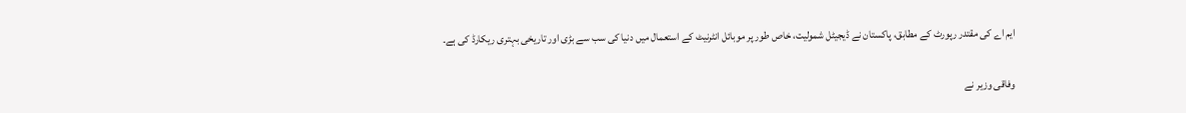ایم اے کی مقتدر رپورٹ کے مطابق، پاکستان نے ڈیجیٹل شمولیت، خاص طور پر موبائل انٹرنیٹ کے استعمال میں دنیا کی سب سے بڑی اور تاریخی بہتری ریکارڈ کی ہے۔

وفاقی وزیر نے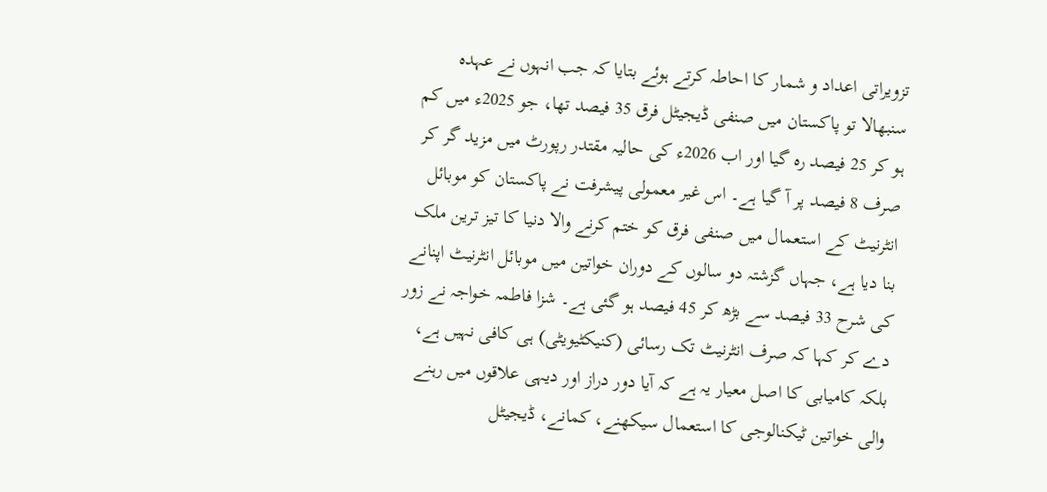تزویراتی اعداد و شمار کا احاطہ کرتے ہوئے بتایا کہ جب انہوں نے عہدہ سنبھالا تو پاکستان میں صنفی ڈیجیٹل فرق 35 فیصد تھا، جو 2025ء میں کم ہو کر 25 فیصد رہ گیا اور اب 2026ء کی حالیہ مقتدر رپورٹ میں مزید گر کر صرف 8 فیصد پر آ گیا ہے۔ اس غیر معمولی پیشرفت نے پاکستان کو موبائل انٹرنیٹ کے استعمال میں صنفی فرق کو ختم کرنے والا دنیا کا تیز ترین ملک بنا دیا ہے، جہاں گزشتہ دو سالوں کے دوران خواتین میں موبائل انٹرنیٹ اپنانے کی شرح 33 فیصد سے بڑھ کر 45 فیصد ہو گئی ہے۔ شزا فاطمہ خواجہ نے زور دے کر کہا کہ صرف انٹرنیٹ تک رسائی (کنیکٹیویٹی) ہی کافی نہیں ہے، بلکہ کامیابی کا اصل معیار یہ ہے کہ آیا دور دراز اور دیہی علاقوں میں رہنے والی خواتین ٹیکنالوجی کا استعمال سیکھنے، کمانے، ڈیجیٹل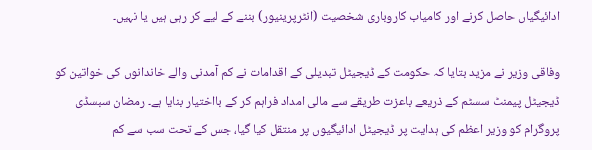ادائیگیاں حاصل کرنے اور کامیاب کاروباری شخصیت (انٹرپرینیور) بننے کے لیے کر رہی ہیں یا نہیں۔

وفاقی وزیر نے مزید بتایا کہ حکومت کے ڈیجیٹل تبدیلی کے اقدامات نے کم آمدنی والے خاندانوں کی خواتین کو ڈیجیٹل پیمنٹ سسٹم کے ذریعے باعزت طریقے سے مالی امداد فراہم کر کے بااختیار بنایا ہے۔ رمضان سبسڈی پروگرام کو وزیر اعظم کی ہدایت پر ڈیجیٹل ادائیگیوں پر منتقل کیا گیا، جس کے تحت سب سے کم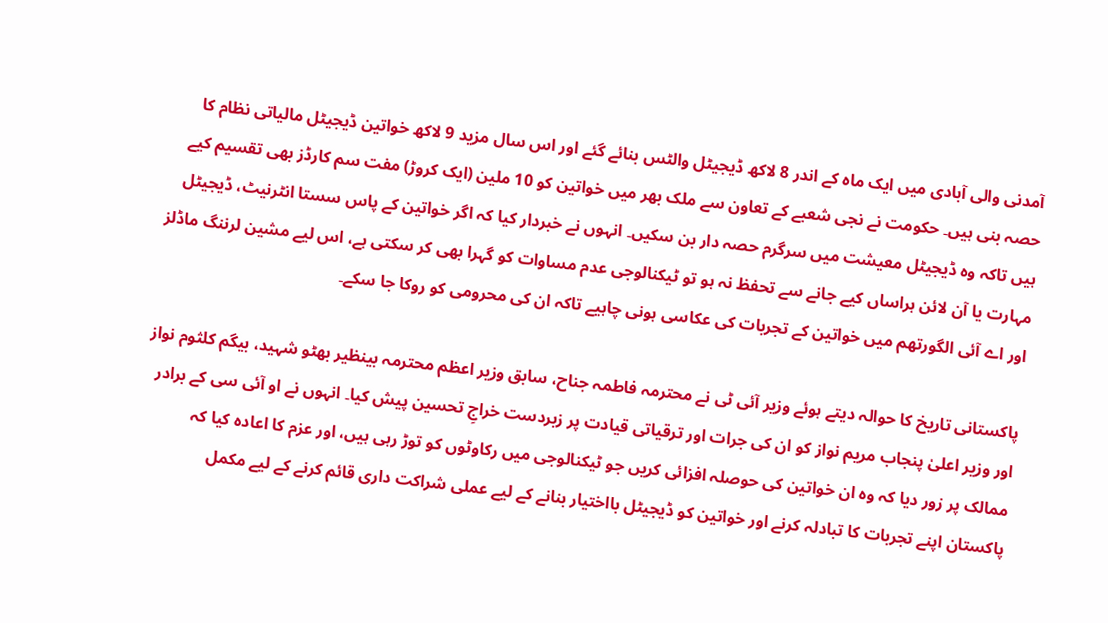آمدنی والی آبادی میں ایک ماہ کے اندر 8 لاکھ ڈیجیٹل والٹس بنائے گئے اور اس سال مزید 9 لاکھ خواتین ڈیجیٹل مالیاتی نظام کا حصہ بنی ہیں۔ حکومت نے نجی شعبے کے تعاون سے ملک بھر میں خواتین کو 10 ملین (ایک کروڑ) مفت سم کارڈز بھی تقسیم کیے ہیں تاکہ وہ ڈیجیٹل معیشت میں سرگرم حصہ دار بن سکیں۔ انہوں نے خبردار کیا کہ اگر خواتین کے پاس سستا انٹرنیٹ، ڈیجیٹل مہارت یا آن لائن ہراساں کیے جانے سے تحفظ نہ ہو تو ٹیکنالوجی عدم مساوات کو گہرا بھی کر سکتی ہے، اس لیے مشین لرننگ ماڈلز اور اے آئی الگورتھم میں خواتین کے تجربات کی عکاسی ہونی چاہیے تاکہ ان کی محرومی کو روکا جا سکے۔

پاکستانی تاریخ کا حوالہ دیتے ہوئے وزیر آئی ٹی نے محترمہ فاطمہ جناح، سابق وزیر اعظم محترمہ بینظیر بھٹو شہید، بیگم کلثوم نواز اور وزیر اعلیٰ پنجاب مریم نواز کو ان کی جرات اور ترقیاتی قیادت پر زبردست خراجِ تحسین پیش کیا۔ انہوں نے او آئی سی کے برادر ممالک پر زور دیا کہ وہ ان خواتین کی حوصلہ افزائی کریں جو ٹیکنالوجی میں رکاوٹوں کو توڑ رہی ہیں، اور عزم کا اعادہ کیا کہ پاکستان اپنے تجربات کا تبادلہ کرنے اور خواتین کو ڈیجیٹل بااختیار بنانے کے لیے عملی شراکت داری قائم کرنے کے لیے مکمل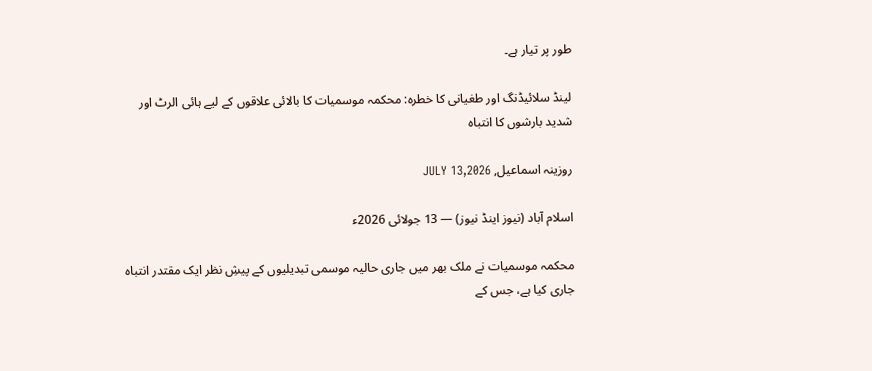طور پر تیار ہے۔

لینڈ سلائیڈنگ اور طغیانی کا خطرہ: محکمہ موسمیات کا بالائی علاقوں کے لیے ہائی الرٹ اور شدید بارشوں کا انتباہ

روزینہ اسماعیل, JULY 13,2026

اسلام آباد (نیوز اینڈ نیوز) — 13 جولائی 2026ء

محکمہ موسمیات نے ملک بھر میں جاری حالیہ موسمی تبدیلیوں کے پیشِ نظر ایک مقتدر انتباہ جاری کیا ہے، جس کے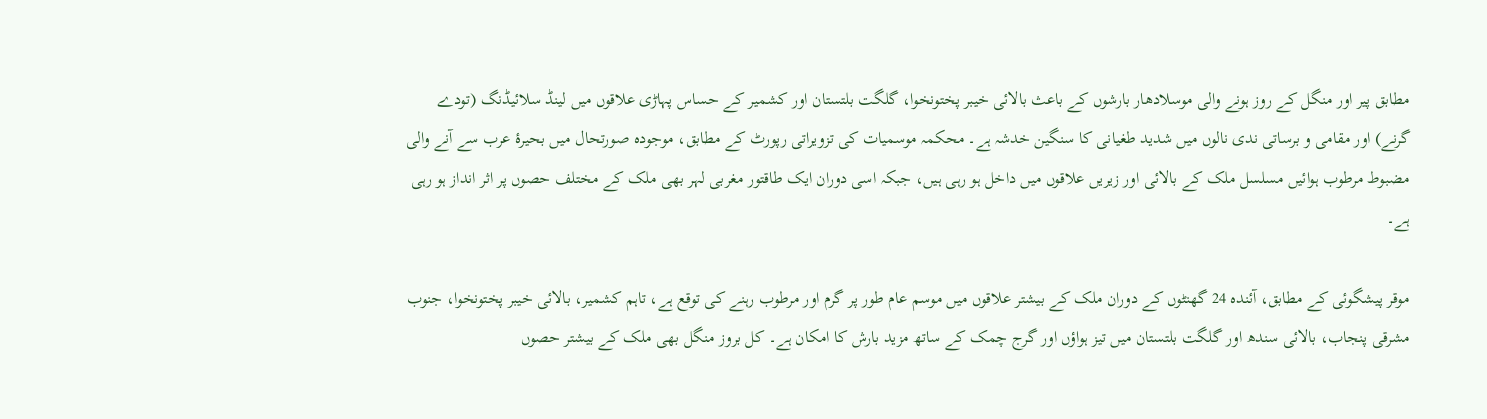مطابق پیر اور منگل کے روز ہونے والی موسلادھار بارشوں کے باعث بالائی خیبر پختونخوا، گلگت بلتستان اور کشمیر کے حساس پہاڑی علاقوں میں لینڈ سلائیڈنگ (تودے گرنے) اور مقامی و برساتی ندی نالوں میں شدید طغیانی کا سنگین خدشہ ہے۔ محکمہ موسمیات کی تزویراتی رپورٹ کے مطابق، موجودہ صورتحال میں بحیرۂ عرب سے آنے والی مضبوط مرطوب ہوائیں مسلسل ملک کے بالائی اور زیریں علاقوں میں داخل ہو رہی ہیں، جبکہ اسی دوران ایک طاقتور مغربی لہر بھی ملک کے مختلف حصوں پر اثر انداز ہو رہی ہے۔

موقر پیشگوئی کے مطابق، آئندہ 24 گھنٹوں کے دوران ملک کے بیشتر علاقوں میں موسم عام طور پر گرم اور مرطوب رہنے کی توقع ہے، تاہم کشمیر، بالائی خیبر پختونخوا، جنوب مشرقی پنجاب، بالائی سندھ اور گلگت بلتستان میں تیز ہواؤں اور گرج چمک کے ساتھ مزید بارش کا امکان ہے۔ کل بروز منگل بھی ملک کے بیشتر حصوں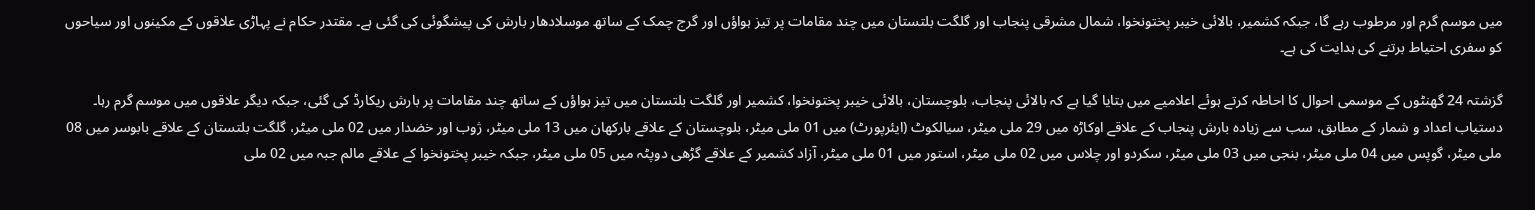میں موسم گرم اور مرطوب رہے گا، جبکہ کشمیر، بالائی خیبر پختونخوا، شمال مشرقی پنجاب اور گلگت بلتستان میں چند مقامات پر تیز ہواؤں اور گرج چمک کے ساتھ موسلادھار بارش کی پیشگوئی کی گئی ہے۔ مقتدر حکام نے پہاڑی علاقوں کے مکینوں اور سیاحوں کو سفری احتیاط برتنے کی ہدایت کی ہے۔

گزشتہ 24 گھنٹوں کے موسمی احوال کا احاطہ کرتے ہوئے اعلامیے میں بتایا گیا ہے کہ بالائی پنجاب، بلوچستان، بالائی خیبر پختونخوا، کشمیر اور گلگت بلتستان میں تیز ہواؤں کے ساتھ چند مقامات پر بارش ریکارڈ کی گئی، جبکہ دیگر علاقوں میں موسم گرم رہا۔ دستیاب اعداد و شمار کے مطابق، سب سے زیادہ بارش پنجاب کے علاقے اوکاڑہ میں 29 ملی میٹر، سیالکوٹ (ایئرپورٹ) میں 01 ملی میٹر، بلوچستان کے علاقے بارکھان میں 13 ملی میٹر، ژوب اور خضدار میں 02 ملی میٹر، گلگت بلتستان کے علاقے بابوسر میں 08 ملی میٹر، گوپس میں 04 ملی میٹر، بنجی میں 03 ملی میٹر، سکردو اور چلاس میں 02 ملی میٹر، استور میں 01 ملی میٹر، آزاد کشمیر کے علاقے گڑھی دوپٹہ میں 05 ملی میٹر، جبکہ خیبر پختونخوا کے علاقے مالم جبہ میں 02 ملی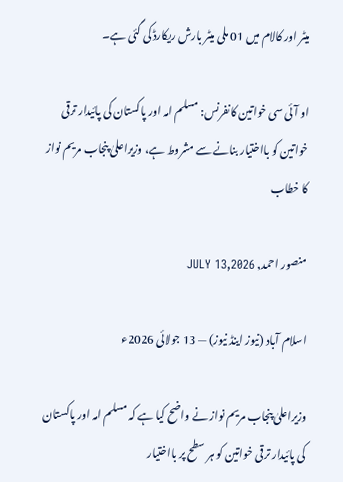میٹر اور کالام میں 01 ملی میٹر بارش ریکارڈ کی گئی ہے۔

او آئی سی خواتین کانفرنس: مسلم امہ اور پاکستان کی پائیدار ترقی خواتین کو بااختیار بنانے سے مشروط ہے، وزیراعلیٰ پنجاب مریم نواز کا خطاب

منصور احمد, JULY 13,2026

اسلام آباد (نیوز اینڈ نیوز) — 13 جولائی 2026ء

وزیراعلیٰ پنجاب مریم نواز نے واضح کیا ہے کہ مسلم امہ اور پاکستان کی پائیدار ترقی خواتین کو ہر سطح پر بااختیار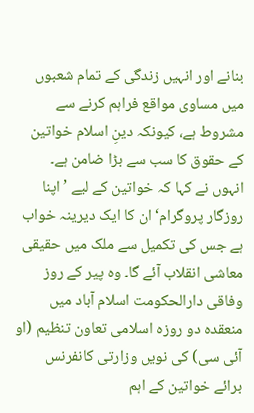بنانے اور انہیں زندگی کے تمام شعبوں میں مساوی مواقع فراہم کرنے سے مشروط ہے، کیونکہ دینِ اسلام خواتین کے حقوق کا سب سے بڑا ضامن ہے۔ انہوں نے کہا کہ خواتین کے لیے ’اپنا روزگار پروگرام‘ ان کا ایک دیرینہ خواب ہے جس کی تکمیل سے ملک میں حقیقی معاشی انقلاب آئے گا۔ وہ پیر کے روز وفاقی دارالحکومت اسلام آباد میں منعقدہ دو روزہ اسلامی تعاون تنظیم (او آئی سی) کی نویں وزارتی کانفرنس برائے خواتین کے اہم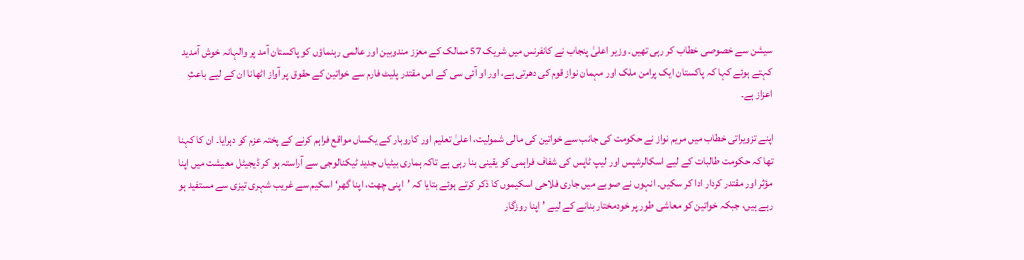سیشن سے خصوصی خطاب کر رہی تھیں۔ وزیر اعلیٰ پنجاب نے کانفرنس میں شریک 57 ممالک کے معزز مندوبین اور عالمی رہنماؤں کو پاکستان آمد پر والہانہ خوش آمدید کہتے ہوئے کہا کہ پاکستان ایک پرامن ملک اور مہمان نواز قوم کی دھرتی ہے، اور او آئی سی کے اس مقتدر پلیٹ فارم سے خواتین کے حقوق پر آواز اٹھانا ان کے لیے باعثِ اعزاز ہے۔

اپنے تزویراتی خطاب میں مریم نواز نے حکومت کی جانب سے خواتین کی مالی شمولیت، اعلیٰ تعلیم اور کاروبار کے یکساں مواقع فراہم کرنے کے پختہ عزم کو دہرایا۔ ان کا کہنا تھا کہ حکومت طالبات کے لیے اسکالرشپس اور لیپ ٹاپس کی شفاف فراہمی کو یقینی بنا رہی ہے تاکہ ہماری بیٹیاں جدید ٹیکنالوجی سے آراستہ ہو کر ڈیجیٹل معیشت میں اپنا مؤثر اور مقتدر کردار ادا کر سکیں۔ انہوں نے صوبے میں جاری فلاحی اسکیموں کا ذکر کرتے ہوئے بتایا کہ ’اپنی چھت، اپنا گھر‘ اسکیم سے غریب شہری تیزی سے مستفید ہو رہے ہیں، جبکہ خواتین کو معاشی طور پر خودمختار بنانے کے لیے ’اپنا روزگار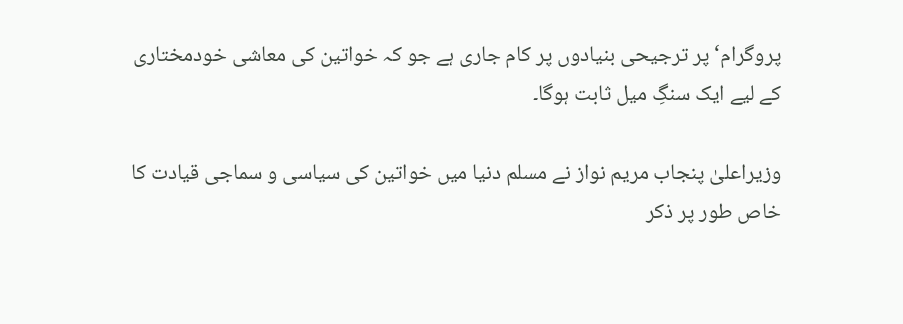پروگرام‘ پر ترجیحی بنیادوں پر کام جاری ہے جو کہ خواتین کی معاشی خودمختاری کے لیے ایک سنگِ میل ثابت ہوگا۔

وزیراعلیٰ پنجاب مریم نواز نے مسلم دنیا میں خواتین کی سیاسی و سماجی قیادت کا خاص طور پر ذکر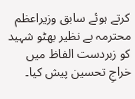کرتے ہوئے سابق وزیراعظم محترمہ بے نظیر بھٹو شہید کو زبردست الفاظ میں خراجِ تحسین پیش کیا۔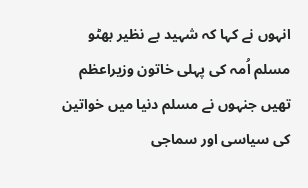انہوں نے کہا کہ شہید بے نظیر بھٹو مسلم اُمہ کی پہلی خاتون وزیراعظم تھیں جنہوں نے مسلم دنیا میں خواتین کی سیاسی اور سماجی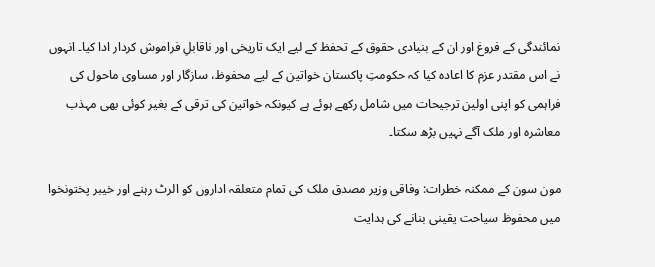نمائندگی کے فروغ اور ان کے بنیادی حقوق کے تحفظ کے لیے ایک تاریخی اور ناقابلِ فراموش کردار ادا کیا۔ انہوں نے اس مقتدر عزم کا اعادہ کیا کہ حکومتِ پاکستان خواتین کے لیے محفوظ، سازگار اور مساوی ماحول کی فراہمی کو اپنی اولین ترجیحات میں شامل رکھے ہوئے ہے کیونکہ خواتین کی ترقی کے بغیر کوئی بھی مہذب معاشرہ اور ملک آگے نہیں بڑھ سکتا۔

مون سون کے ممکنہ خطرات: وفاقی وزیر مصدق ملک کی تمام متعلقہ اداروں کو الرٹ رہنے اور خیبر پختونخوا میں محفوظ سیاحت یقینی بنانے کی ہدایت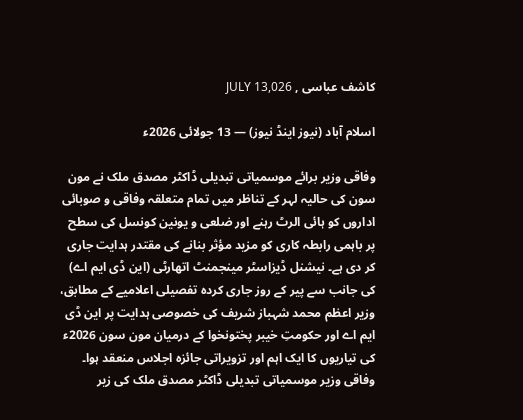کاشف عباسی , JULY 13,026

اسلام آباد (نیوز اینڈ نیوز) — 13 جولائی 2026ء

وفاقی وزیر برائے موسمیاتی تبدیلی ڈاکٹر مصدق ملک نے مون سون کی حالیہ لہر کے تناظر میں تمام متعلقہ وفاقی و صوبائی اداروں کو ہائی الرٹ رہنے اور ضلعی و یونین کونسل کی سطح پر باہمی رابطہ کاری کو مزید مؤثر بنانے کی مقتدر ہدایت جاری کر دی ہے۔ نیشنل ڈیزاسٹر مینجمنٹ اتھارٹی (این ڈی ایم اے) کی جانب سے پیر کے روز جاری کردہ تفصیلی اعلامیے کے مطابق، وزیر اعظم محمد شہباز شریف کی خصوصی ہدایت پر این ڈی ایم اے اور حکومتِ خیبر پختونخوا کے درمیان مون سون 2026ء کی تیاریوں کا ایک اہم اور تزویراتی جائزہ اجلاس منعقد ہوا۔ وفاقی وزیر موسمیاتی تبدیلی ڈاکٹر مصدق ملک کی زیر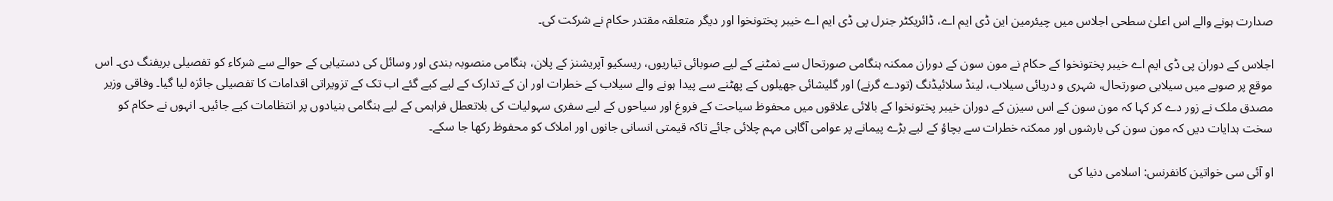صدارت ہونے والے اس اعلیٰ سطحی اجلاس میں چیئرمین این ڈی ایم اے، ڈائریکٹر جنرل پی ڈی ایم اے خیبر پختونخوا اور دیگر متعلقہ مقتدر حکام نے شرکت کی۔

اجلاس کے دوران پی ڈی ایم اے خیبر پختونخوا کے حکام نے مون سون کے دوران ممکنہ ہنگامی صورتحال سے نمٹنے کے لیے صوبائی تیاریوں، ریسکیو آپریشنز کے پلان، ہنگامی منصوبہ بندی اور وسائل کی دستیابی کے حوالے سے شرکاء کو تفصیلی بریفنگ دی۔ اس موقع پر صوبے میں سیلابی صورتحال، شہری و دریائی سیلاب، لینڈ سلائیڈنگ (تودے گرنے) اور گلیشائی جھیلوں کے پھٹنے سے پیدا ہونے والے سیلاب کے خطرات اور ان کے تدارک کے لیے کیے گئے اب تک کے تزویراتی اقدامات کا تفصیلی جائزہ لیا گیا۔ وفاقی وزیر مصدق ملک نے زور دے کر کہا کہ مون سون کے اس سیزن کے دوران خیبر پختونخوا کے بالائی علاقوں میں محفوظ سیاحت کے فروغ اور سیاحوں کے لیے سفری سہولیات کی بلاتعطل فراہمی کے لیے ہنگامی بنیادوں پر انتظامات کیے جائیں۔ انہوں نے حکام کو سخت ہدایات دیں کہ مون سون کی بارشوں اور ممکنہ خطرات سے بچاؤ کے لیے بڑے پیمانے پر عوامی آگاہی مہم چلائی جائے تاکہ قیمتی انسانی جانوں اور املاک کو محفوظ رکھا جا سکے۔

او آئی سی خواتین کانفرنس: اسلامی دنیا کی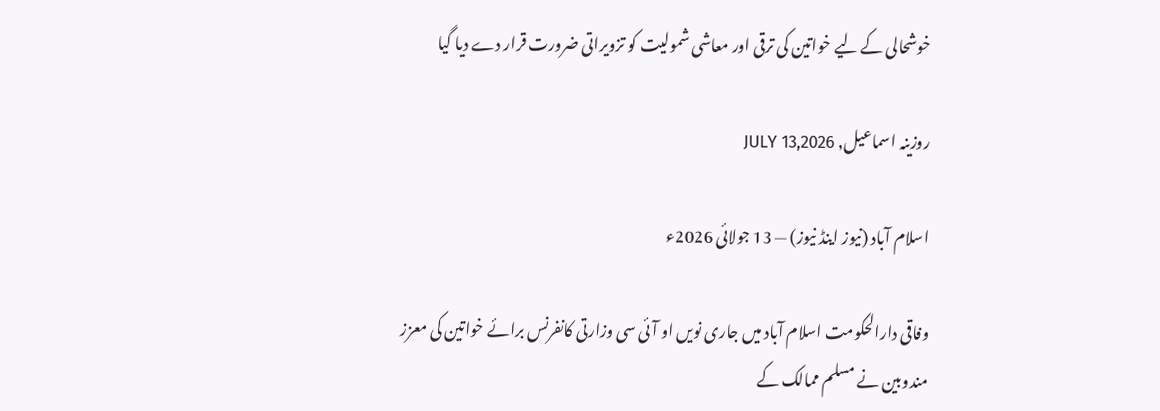خوشحالی کے لیے خواتین کی ترقی اور معاشی شمولیت کو تزویراتی ضرورت قرار دے دیا گیا

روزینہ اسماعیل, JULY 13,2026

اسلام آباد (نیوز اینڈ نیوز) — 13 جولائی 2026ء

وفاقی دارالحکومت اسلام آباد میں جاری نویں او آئی سی وزارتی کانفرنس برائے خواتین کی معزز مندوبین نے مسلم ممالک کے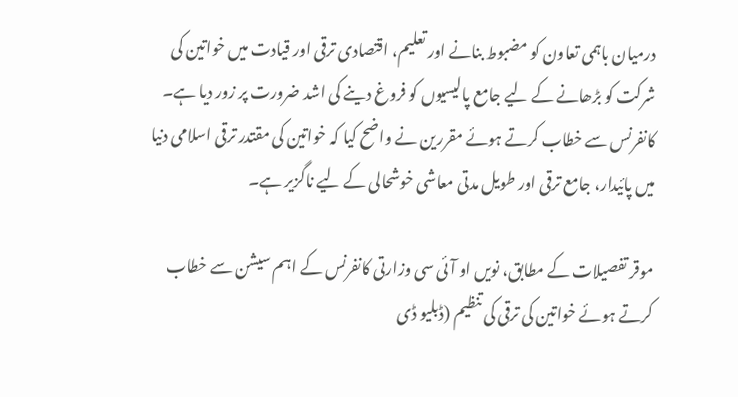درمیان باہمی تعاون کو مضبوط بنانے اور تعلیم، اقتصادی ترقی اور قیادت میں خواتین کی شرکت کو بڑھانے کے لیے جامع پالیسیوں کو فروغ دینے کی اشد ضرورت پر زور دیا ہے۔ کانفرنس سے خطاب کرتے ہوئے مقررین نے واضح کیا کہ خواتین کی مقتدر ترقی اسلامی دنیا میں پائیدار، جامع ترقی اور طویل مدتی معاشی خوشحالی کے لیے ناگزیر ہے۔

موقر تفصیلات کے مطابق، نویں او آئی سی وزارتی کانفرنس کے اہم سیشن سے خطاب کرتے ہوئے خواتین کی ترقی کی تنظیم (ڈبلیو ڈی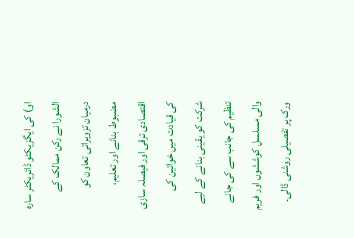او) کی ایگزیکٹو ڈائریکٹر سارہ الشورا نے رکن ممالک کے درمیان تزویراتی تعاون کو مضبوط بنانے اور تعلیم، اقتصادی ترقی اور فیصلہ سازی کی قیادت میں خواتین کی شرکت کو یقینی بنانے کے لیے تنظیم کی جانب سے کی جانے والی مسلسل کوششوں اور فریم ورک پر تفصیلی روشنی ڈالی۔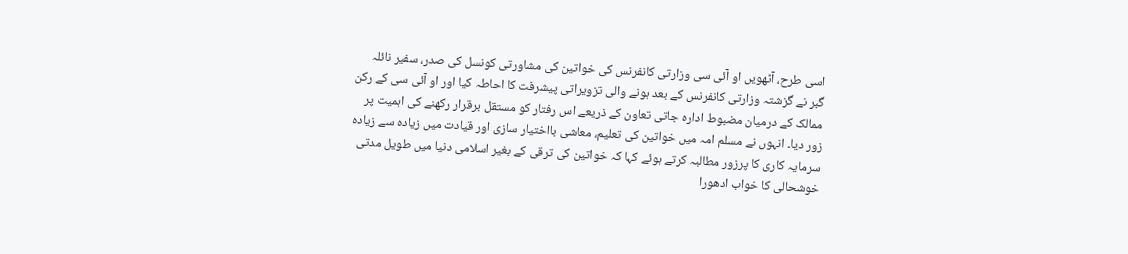اسی طرح، آٹھویں او آئی سی وزارتی کانفرنس کی خواتین کی مشاورتی کونسل کی صدر، سفیر نائلہ گبر نے گزشتہ وزارتی کانفرنس کے بعد ہونے والی تزویراتی پیشرفت کا احاطہ کیا اور او آئی سی کے رکن ممالک کے درمیان مضبوط ادارہ جاتی تعاون کے ذریعے اس رفتار کو مستقل برقرار رکھنے کی اہمیت پر زور دیا۔ انہوں نے مسلم امہ میں خواتین کی تعلیم، معاشی بااختیار سازی اور قیادت میں زیادہ سے زیادہ سرمایہ کاری کا پرزور مطالبہ کرتے ہوئے کہا کہ خواتین کی ترقی کے بغیر اسلامی دنیا میں طویل مدتی خوشحالی کا خواب ادھورا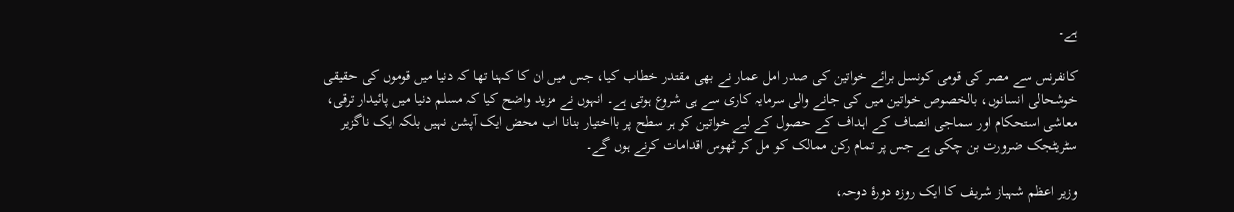ہے۔

کانفرنس سے مصر کی قومی کونسل برائے خواتین کی صدر امل عمار نے بھی مقتدر خطاب کیا، جس میں ان کا کہنا تھا کہ دنیا میں قوموں کی حقیقی خوشحالی انسانوں، بالخصوص خواتین میں کی جانے والی سرمایہ کاری سے ہی شروع ہوتی ہے۔ انہوں نے مزید واضح کیا کہ مسلم دنیا میں پائیدار ترقی، معاشی استحکام اور سماجی انصاف کے اہداف کے حصول کے لیے خواتین کو ہر سطح پر بااختیار بنانا اب محض ایک آپشن نہیں بلکہ ایک ناگزیر سٹریٹجک ضرورت بن چکی ہے جس پر تمام رکن ممالک کو مل کر ٹھوس اقدامات کرنے ہوں گے۔

وزیر اعظم شہباز شریف کا ایک روزہ دورۂ دوحہ،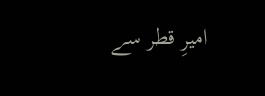امیرِ قطر سے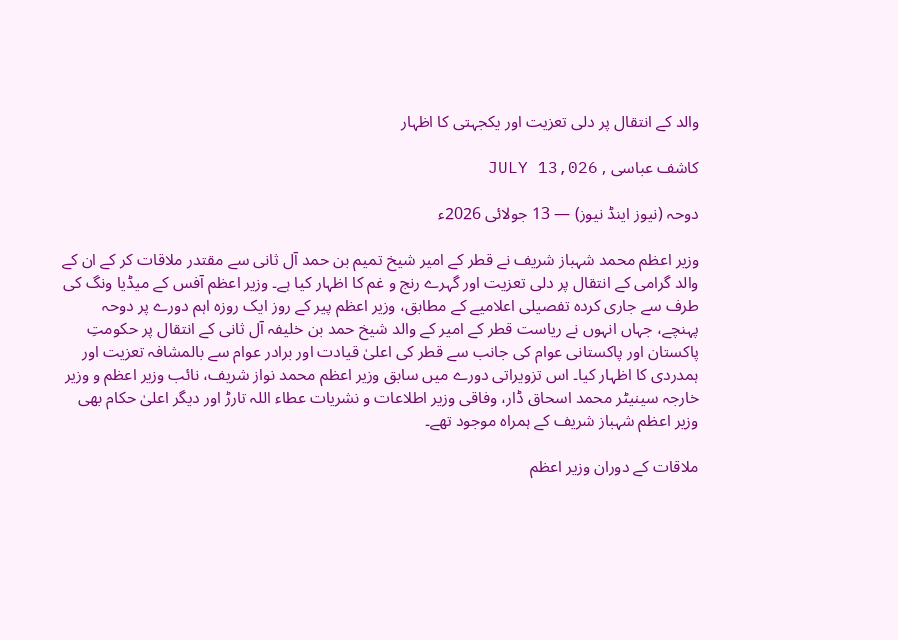والد کے انتقال پر دلی تعزیت اور یکجہتی کا اظہار

کاشف عباسی , JULY 13,026

دوحہ (نیوز اینڈ نیوز) — 13 جولائی 2026ء

وزیر اعظم محمد شہباز شریف نے قطر کے امیر شیخ تمیم بن حمد آل ثانی سے مقتدر ملاقات کر کے ان کے والد گرامی کے انتقال پر دلی تعزیت اور گہرے رنج و غم کا اظہار کیا ہے۔ وزیر اعظم آفس کے میڈیا ونگ کی طرف سے جاری کردہ تفصیلی اعلامیے کے مطابق، وزیر اعظم پیر کے روز ایک روزہ اہم دورے پر دوحہ پہنچے، جہاں انہوں نے ریاست قطر کے امیر کے والد شیخ حمد بن خلیفہ آل ثانی کے انتقال پر حکومتِ پاکستان اور پاکستانی عوام کی جانب سے قطر کی اعلیٰ قیادت اور برادر عوام سے بالمشافہ تعزیت اور ہمدردی کا اظہار کیا۔ اس تزویراتی دورے میں سابق وزیر اعظم محمد نواز شریف، نائب وزیر اعظم و وزیر خارجہ سینیٹر محمد اسحاق ڈار، وفاقی وزیر اطلاعات و نشریات عطاء اللہ تارڑ اور دیگر اعلیٰ حکام بھی وزیر اعظم شہباز شریف کے ہمراہ موجود تھے۔

ملاقات کے دوران وزیر اعظم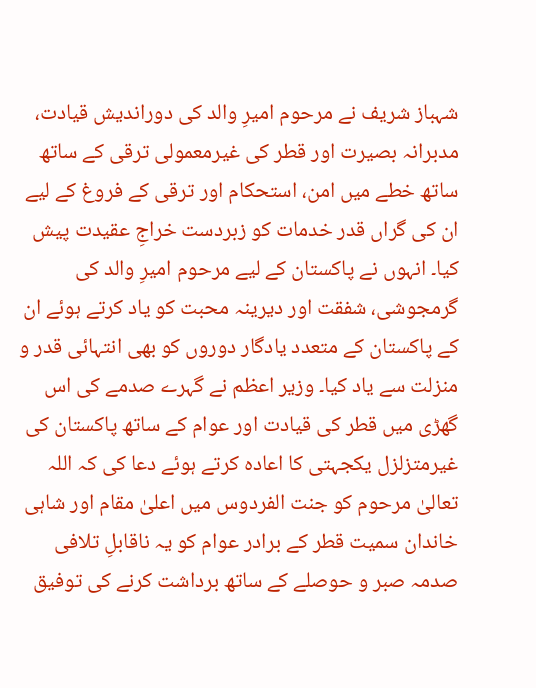شہباز شریف نے مرحوم امیرِ والد کی دوراندیش قیادت، مدبرانہ بصیرت اور قطر کی غیرمعمولی ترقی کے ساتھ ساتھ خطے میں امن، استحکام اور ترقی کے فروغ کے لیے ان کی گراں قدر خدمات کو زبردست خراجِ عقیدت پیش کیا۔ انہوں نے پاکستان کے لیے مرحوم امیرِ والد کی گرمجوشی، شفقت اور دیرینہ محبت کو یاد کرتے ہوئے ان کے پاکستان کے متعدد یادگار دوروں کو بھی انتہائی قدر و منزلت سے یاد کیا۔ وزیر اعظم نے گہرے صدمے کی اس گھڑی میں قطر کی قیادت اور عوام کے ساتھ پاکستان کی غیرمتزلزل یکجہتی کا اعادہ کرتے ہوئے دعا کی کہ اللہ تعالیٰ مرحوم کو جنت الفردوس میں اعلیٰ مقام اور شاہی خاندان سمیت قطر کے برادر عوام کو یہ ناقابلِ تلافی صدمہ صبر و حوصلے کے ساتھ برداشت کرنے کی توفیق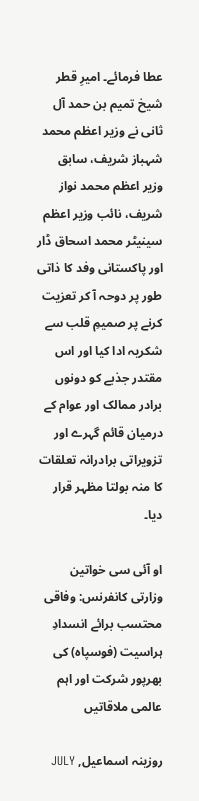عطا فرمائے۔ امیرِ قطر شیخ تمیم بن حمد آل ثانی نے وزیر اعظم محمد شہباز شریف، سابق وزیر اعظم محمد نواز شریف، نائب وزیر اعظم سینیٹر محمد اسحاق ڈار اور پاکستانی وفد کا ذاتی طور پر دوحہ آ کر تعزیت کرنے پر صمیمِ قلب سے شکریہ ادا کیا اور اس مقتدر جذبے کو دونوں برادر ممالک اور عوام کے درمیان قائم گہرے اور تزویراتی برادرانہ تعلقات کا منہ بولتا مظہر قرار دیا۔

او آئی سی خواتین وزارتی کانفرنس: وفاقی محتسب برائے انسدادِ ہراسیت (فوسپاہ) کی بھرپور شرکت اور اہم عالمی ملاقاتیں

روزینہ اسماعیل, JULY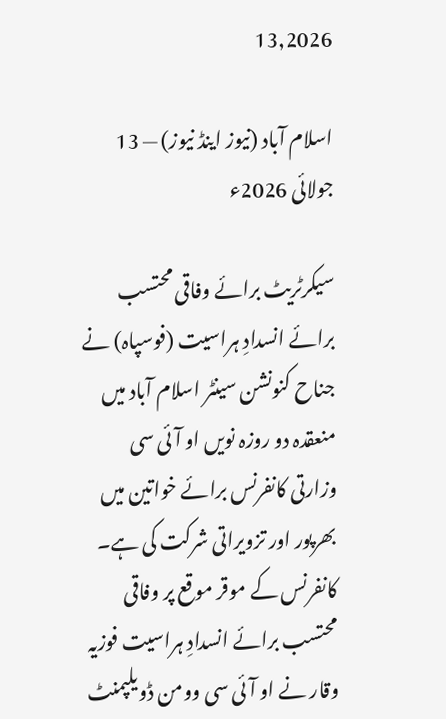13,2026

اسلام آباد (نیوز اینڈ نیوز) — 13 جولائی 2026ء

سیکرٹریٹ برائے وفاقی محتسب برائے انسدادِ ہراسیت (فوسپاہ) نے جناح کنونشن سینٹر اسلام آباد میں منعقدہ دو روزہ نویں او آئی سی وزارتی کانفرنس برائے خواتین میں بھرپور اور تزویراتی شرکت کی ہے۔ کانفرنس کے موقر موقع پر وفاقی محتسب برائے انسدادِ ہراسیت فوزیہ وقار نے او آئی سی وومن ڈویلپمنٹ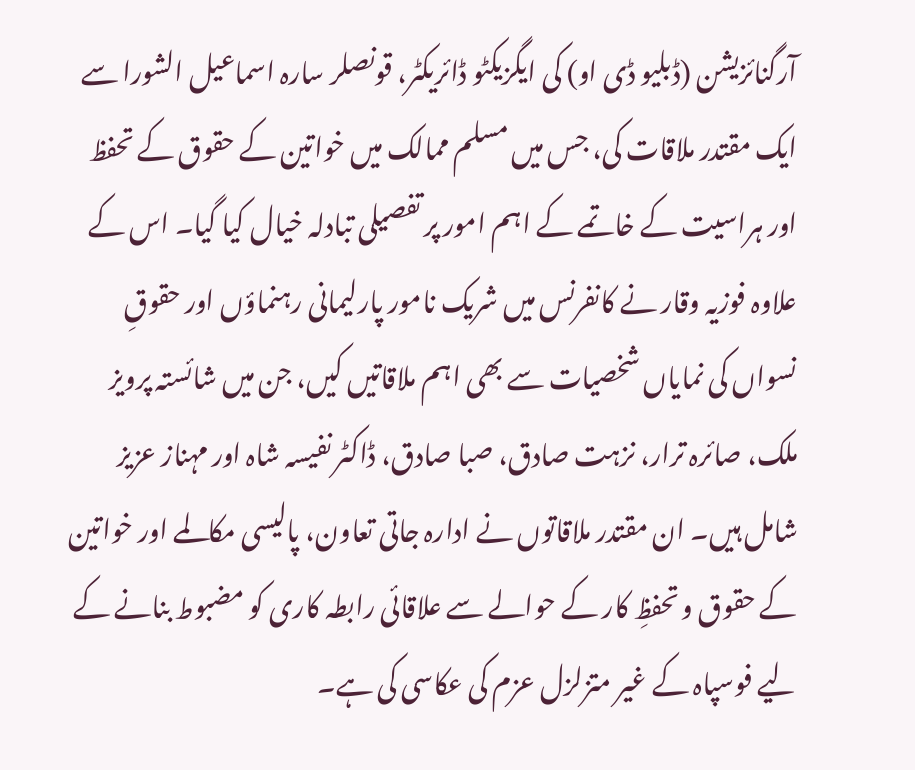آرگنائزیشن (ڈبلیو ڈی او) کی ایگزیکٹو ڈائریکٹر، قونصلر سارہ اسماعیل الشورا سے ایک مقتدر ملاقات کی، جس میں مسلم ممالک میں خواتین کے حقوق کے تحفظ اور ہراسیت کے خاتمے کے اہم امور پر تفصیلی تبادلہ خیال کیا گیا۔ اس کے علاوہ فوزیہ وقار نے کانفرنس میں شریک نامور پارلیمانی رہنماؤں اور حقوقِ نسواں کی نمایاں شخصیات سے بھی اہم ملاقاتیں کیں، جن میں شائستہ پرویز ملک، صائرہ ترار، نزہت صادق، صبا صادق، ڈاکٹر نفیسہ شاہ اور مہناز عزیز شامل ہیں۔ ان مقتدر ملاقاتوں نے ادارہ جاتی تعاون، پالیسی مکالمے اور خواتین کے حقوق و تحفظِ کار کے حوالے سے علاقائی رابطہ کاری کو مضبوط بنانے کے لیے فوسپاہ کے غیر متزلزل عزم کی عکاسی کی ہے۔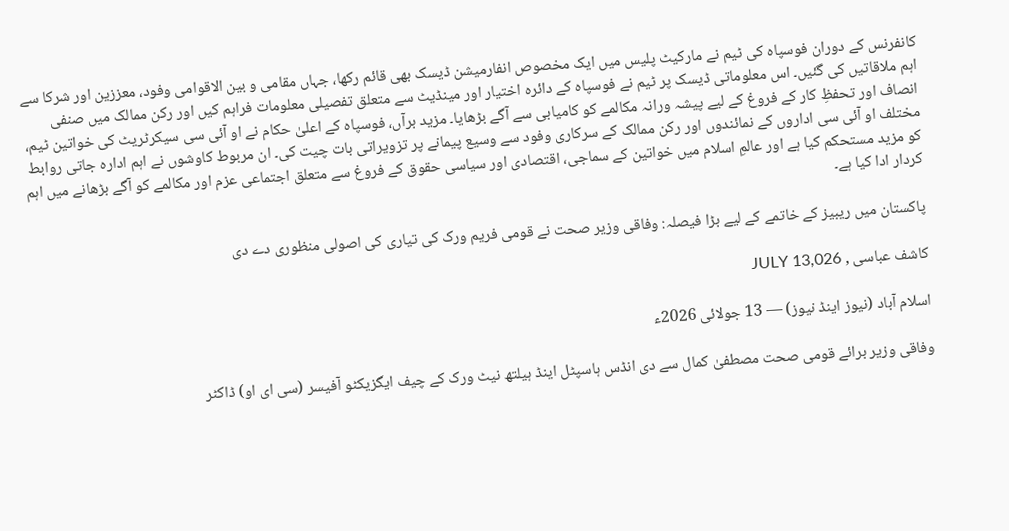کانفرنس کے دوران فوسپاہ کی ٹیم نے مارکیٹ پلیس میں ایک مخصوص انفارمیشن ڈیسک بھی قائم رکھا، جہاں مقامی و بین الاقوامی وفود، معززین اور شرکا سے اہم ملاقاتیں کی گئیں۔ اس معلوماتی ڈیسک پر ٹیم نے فوسپاہ کے دائرہ اختیار اور مینڈیٹ سے متعلق تفصیلی معلومات فراہم کیں اور رکن ممالک میں صنفی انصاف اور تحفظِ کار کے فروغ کے لیے پیشہ ورانہ مکالمے کو کامیابی سے آگے بڑھایا۔ مزید برآں، فوسپاہ کے اعلیٰ حکام نے او آئی سی سیکرٹریٹ کی خواتین ٹیم، مختلف او آئی سی اداروں کے نمائندوں اور رکن ممالک کے سرکاری وفود سے وسیع پیمانے پر تزویراتی بات چیت کی۔ ان مربوط کاوشوں نے اہم ادارہ جاتی روابط کو مزید مستحکم کیا ہے اور عالمِ اسلام میں خواتین کے سماجی، اقتصادی اور سیاسی حقوق کے فروغ سے متعلق اجتماعی عزم اور مکالمے کو آگے بڑھانے میں اہم کردار ادا کیا ہے۔

پاکستان میں ریبیز کے خاتمے کے لیے بڑا فیصلہ: وفاقی وزیر صحت نے قومی فریم ورک کی تیاری کی اصولی منظوری دے دی

کاشف عباسی , JULY 13,026

اسلام آباد (نیوز اینڈ نیوز) — 13 جولائی 2026ء

وفاقی وزیر برائے قومی صحت مصطفیٰ کمال سے دی انڈس ہاسپٹل اینڈ ہیلتھ نیٹ ورک کے چیف ایگزیکٹو آفیسر (سی ای او) ڈاکٹر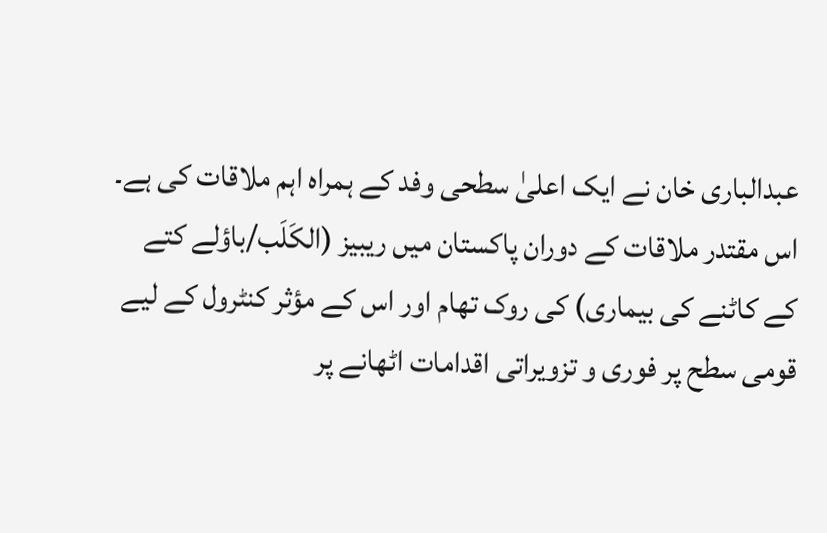عبدالباری خان نے ایک اعلیٰ سطحی وفد کے ہمراہ اہم ملاقات کی ہے۔ اس مقتدر ملاقات کے دوران پاکستان میں ریبیز (الکَلَب/باؤلے کتے کے کاٹنے کی بیماری) کی روک تھام اور اس کے مؤثر کنٹرول کے لیے قومی سطح پر فوری و تزویراتی اقدامات اٹھانے پر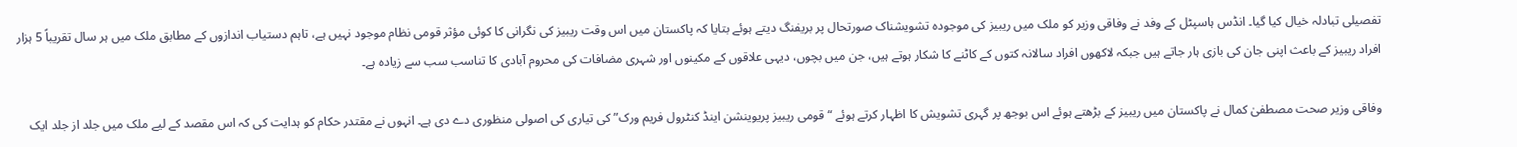تفصیلی تبادلہ خیال کیا گیا۔ انڈس ہاسپٹل کے وفد نے وفاقی وزیر کو ملک میں ریبیز کی موجودہ تشویشناک صورتحال پر بریفنگ دیتے ہوئے بتایا کہ پاکستان میں اس وقت ریبیز کی نگرانی کا کوئی مؤثر قومی نظام موجود نہیں ہے، تاہم دستیاب اندازوں کے مطابق ملک میں ہر سال تقریباً 5 ہزار افراد ریبیز کے باعث اپنی جان کی بازی ہار جاتے ہیں جبکہ لاکھوں افراد سالانہ کتوں کے کاٹنے کا شکار ہوتے ہیں، جن میں بچوں، دیہی علاقوں کے مکینوں اور شہری مضافات کی محروم آبادی کا تناسب سب سے زیادہ ہے۔

وفاقی وزیر صحت مصطفیٰ کمال نے پاکستان میں ریبیز کے بڑھتے ہوئے اس بوجھ پر گہری تشویش کا اظہار کرتے ہوئے “قومی ریبیز پریوینشن اینڈ کنٹرول فریم ورک” کی تیاری کی اصولی منظوری دے دی ہے۔ انہوں نے مقتدر حکام کو ہدایت کی کہ اس مقصد کے لیے ملک میں جلد از جلد ایک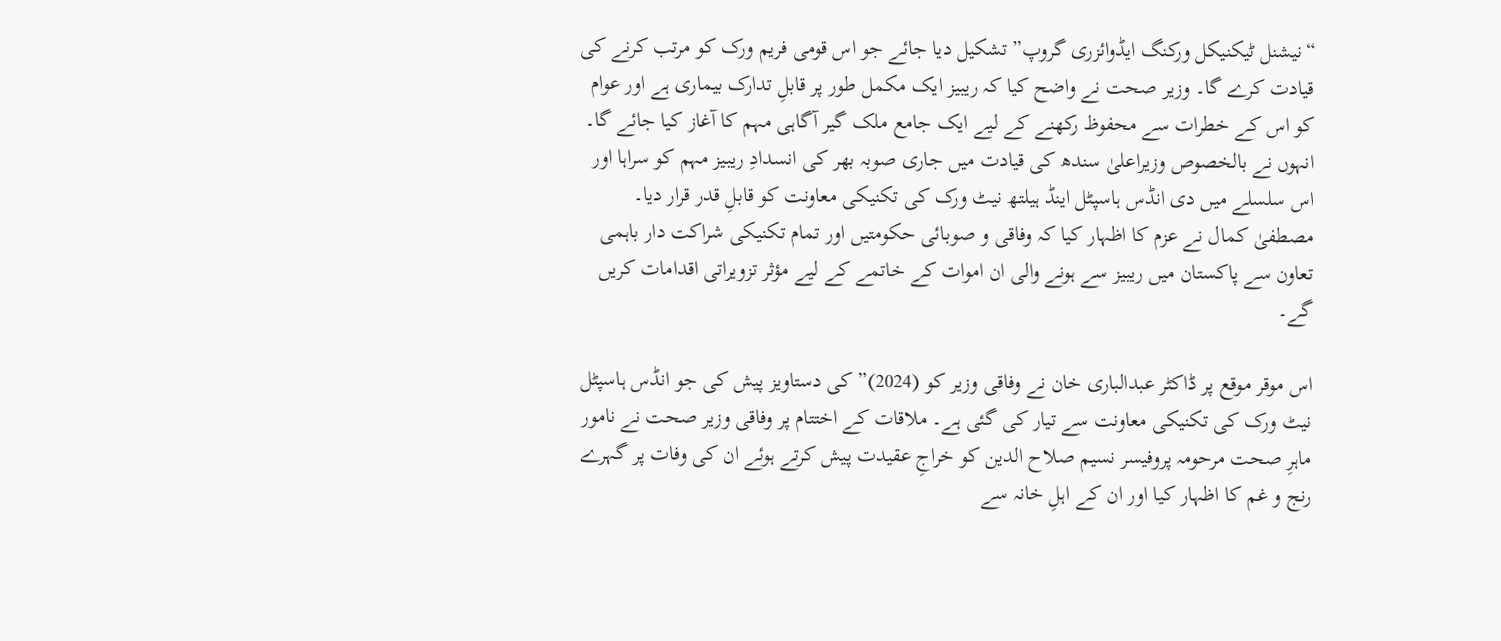“نیشنل ٹیکنیکل ورکنگ ایڈوائزری گروپ” تشکیل دیا جائے جو اس قومی فریم ورک کو مرتب کرنے کی قیادت کرے گا۔ وزیر صحت نے واضح کیا کہ ریبیز ایک مکمل طور پر قابلِ تدارک بیماری ہے اور عوام کو اس کے خطرات سے محفوظ رکھنے کے لیے ایک جامع ملک گیر آگاہی مہم کا آغاز کیا جائے گا۔ انہوں نے بالخصوص وزیراعلیٰ سندھ کی قیادت میں جاری صوبہ بھر کی انسدادِ ریبیز مہم کو سراہا اور اس سلسلے میں دی انڈس ہاسپٹل اینڈ ہیلتھ نیٹ ورک کی تکنیکی معاونت کو قابلِ قدر قرار دیا۔ مصطفیٰ کمال نے عزم کا اظہار کیا کہ وفاقی و صوبائی حکومتیں اور تمام تکنیکی شراکت دار باہمی تعاون سے پاکستان میں ریبیز سے ہونے والی ان اموات کے خاتمے کے لیے مؤثر تزویراتی اقدامات کریں گے۔

اس موقر موقع پر ڈاکٹر عبدالباری خان نے وفاقی وزیر کو (2024)” کی دستاویز پیش کی جو انڈس ہاسپٹل نیٹ ورک کی تکنیکی معاونت سے تیار کی گئی ہے۔ ملاقات کے اختتام پر وفاقی وزیر صحت نے نامور ماہرِ صحت مرحومہ پروفیسر نسیم صلاح الدین کو خراجِ عقیدت پیش کرتے ہوئے ان کی وفات پر گہرے رنج و غم کا اظہار کیا اور ان کے اہلِ خانہ سے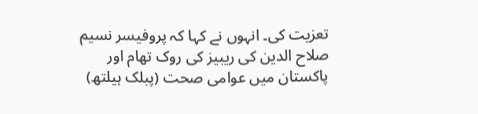تعزیت کی۔ انہوں نے کہا کہ پروفیسر نسیم صلاح الدین کی ریبیز کی روک تھام اور پاکستان میں عوامی صحت (پبلک ہیلتھ)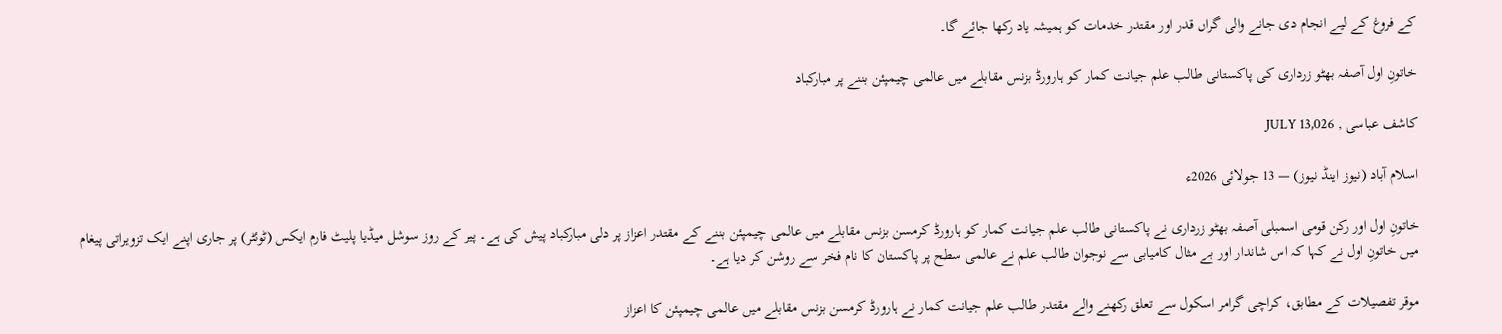کے فروغ کے لیے انجام دی جانے والی گراں قدر اور مقتدر خدمات کو ہمیشہ یاد رکھا جائے گا۔

خاتونِ اول آصفہ بھٹو زرداری کی پاکستانی طالب علم جیانت کمار کو ہارورڈ بزنس مقابلے میں عالمی چیمپئن بننے پر مبارکباد

کاشف عباسی , JULY 13,026

اسلام آباد (نیوز اینڈ نیوز) — 13 جولائی 2026ء

خاتونِ اول اور رکن قومی اسمبلی آصفہ بھٹو زرداری نے پاکستانی طالب علم جیانت کمار کو ہارورڈ کرمسن بزنس مقابلے میں عالمی چیمپئن بننے کے مقتدر اعزاز پر دلی مبارکباد پیش کی ہے۔ پیر کے روز سوشل میڈیا پلیٹ فارم ایکس (ٹوئٹر) پر جاری اپنے ایک تزویراتی پیغام میں خاتونِ اول نے کہا کہ اس شاندار اور بے مثال کامیابی سے نوجوان طالب علم نے عالمی سطح پر پاکستان کا نام فخر سے روشن کر دیا ہے۔

موقر تفصیلات کے مطابق، کراچی گرامر اسکول سے تعلق رکھنے والے مقتدر طالب علم جیانت کمار نے ہارورڈ کرمسن بزنس مقابلے میں عالمی چیمپئن کا اعزاز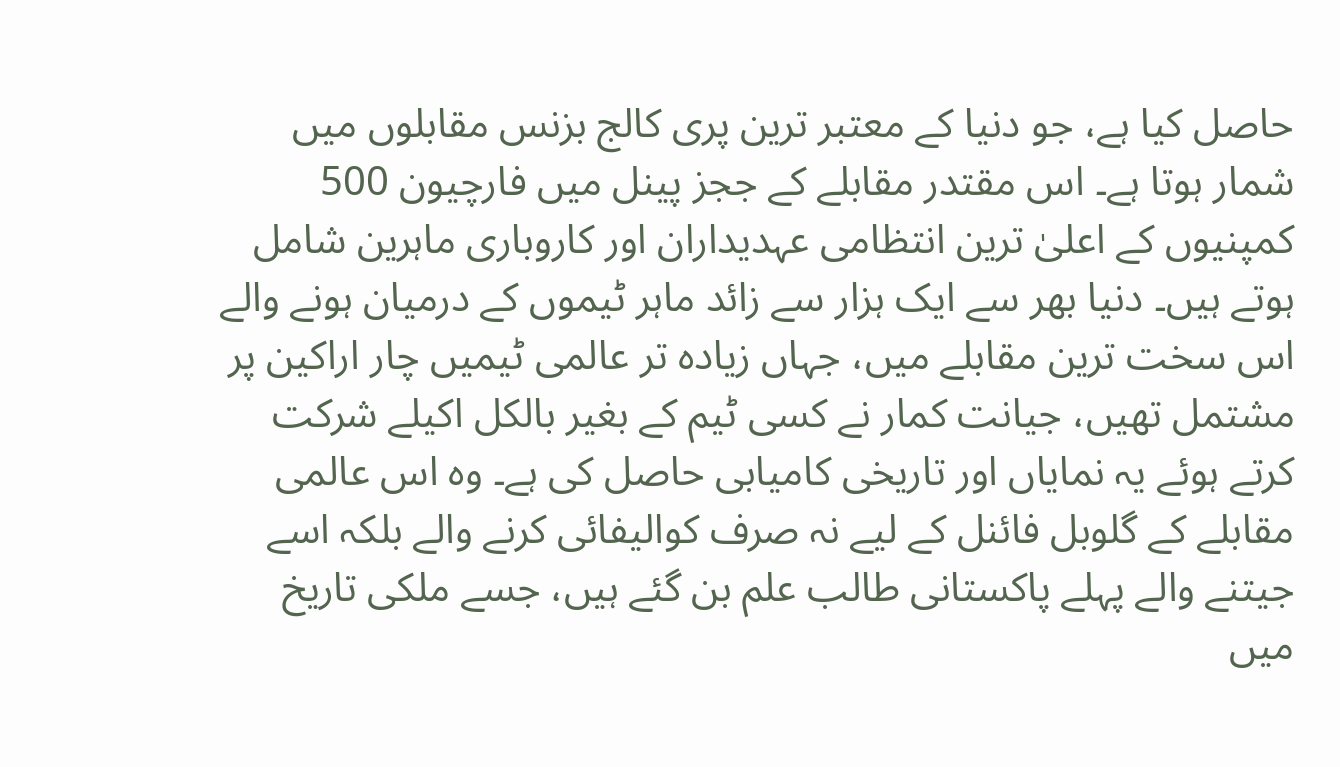حاصل کیا ہے، جو دنیا کے معتبر ترین پری کالج بزنس مقابلوں میں شمار ہوتا ہے۔ اس مقتدر مقابلے کے ججز پینل میں فارچیون 500 کمپنیوں کے اعلیٰ ترین انتظامی عہدیداران اور کاروباری ماہرین شامل ہوتے ہیں۔ دنیا بھر سے ایک ہزار سے زائد ماہر ٹیموں کے درمیان ہونے والے اس سخت ترین مقابلے میں، جہاں زیادہ تر عالمی ٹیمیں چار اراکین پر مشتمل تھیں، جیانت کمار نے کسی ٹیم کے بغیر بالکل اکیلے شرکت کرتے ہوئے یہ نمایاں اور تاریخی کامیابی حاصل کی ہے۔ وہ اس عالمی مقابلے کے گلوبل فائنل کے لیے نہ صرف کوالیفائی کرنے والے بلکہ اسے جیتنے والے پہلے پاکستانی طالب علم بن گئے ہیں، جسے ملکی تاریخ میں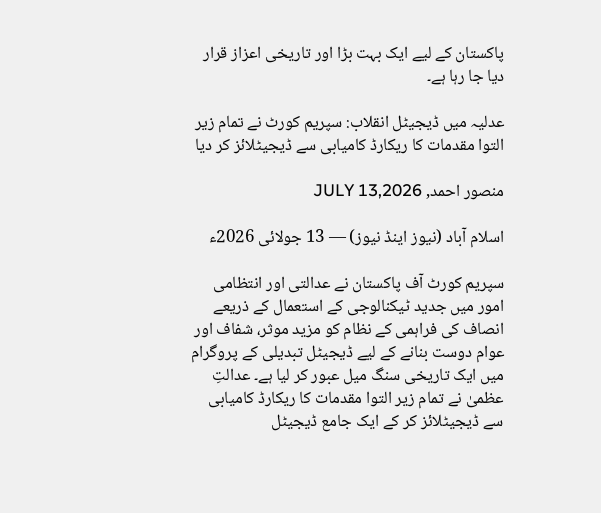پاکستان کے لیے ایک بہت بڑا اور تاریخی اعزاز قرار دیا جا رہا ہے۔

عدلیہ میں ڈیجیٹل انقلاب: سپریم کورٹ نے تمام زیر التوا مقدمات کا ریکارڈ کامیابی سے ڈیجیٹلائز کر دیا

منصور احمد, JULY 13,2026

اسلام آباد (نیوز اینڈ نیوز) — 13 جولائی 2026ء

سپریم کورٹ آف پاکستان نے عدالتی اور انتظامی امور میں جدید ٹیکنالوجی کے استعمال کے ذریعے انصاف کی فراہمی کے نظام کو مزید موثر، شفاف اور عوام دوست بنانے کے لیے ڈیجیٹل تبدیلی کے پروگرام میں ایک تاریخی سنگ میل عبور کر لیا ہے۔ عدالتِ عظمیٰ نے تمام زیر التوا مقدمات کا ریکارڈ کامیابی سے ڈیجیٹلائز کر کے ایک جامع ڈیجیٹل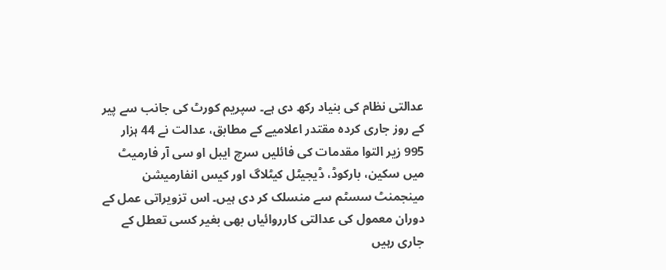عدالتی نظام کی بنیاد رکھ دی ہے۔ سپریم کورٹ کی جانب سے پیر کے روز جاری کردہ مقتدر اعلامیے کے مطابق، عدالت نے 44 ہزار 995 زیر التوا مقدمات کی فائلیں سرچ ایبل او سی آر فارمیٹ میں سکین، بارکوڈ، ڈیجیٹل کیٹلاگ اور کیس انفارمیشن مینجمنٹ سسٹم سے منسلک کر دی ہیں۔ اس تزویراتی عمل کے دوران معمول کی عدالتی کارروائیاں بھی بغیر کسی تعطل کے جاری رہیں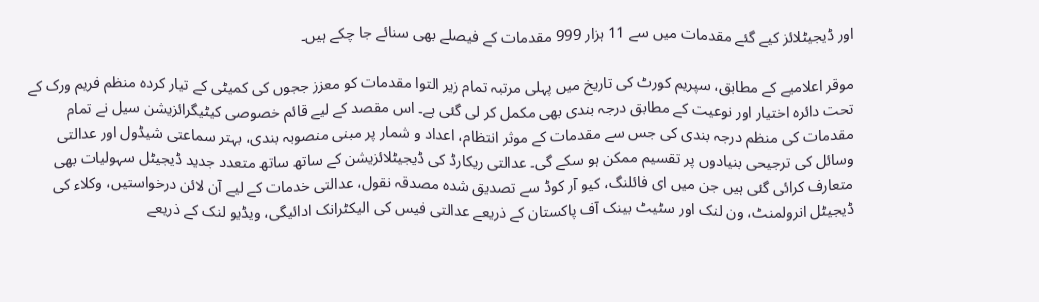اور ڈیجیٹلائز کیے گئے مقدمات میں سے 11 ہزار 999 مقدمات کے فیصلے بھی سنائے جا چکے ہیں۔

موقر اعلامیے کے مطابق، سپریم کورٹ کی تاریخ میں پہلی مرتبہ تمام زیر التوا مقدمات کو معزز ججوں کی کمیٹی کے تیار کردہ منظم فریم ورک کے تحت دائرہ اختیار اور نوعیت کے مطابق درجہ بندی بھی مکمل کر لی گئی ہے۔ اس مقصد کے لیے قائم خصوصی کیٹیگرائزیشن سیل نے تمام مقدمات کی منظم درجہ بندی کی جس سے مقدمات کے موثر انتظام، اعداد و شمار پر مبنی منصوبہ بندی، بہتر سماعتی شیڈول اور عدالتی وسائل کی ترجیحی بنیادوں پر تقسیم ممکن ہو سکے گی۔ عدالتی ریکارڈ کی ڈیجیٹلائزیشن کے ساتھ ساتھ متعدد جدید ڈیجیٹل سہولیات بھی متعارف کرائی گئی ہیں جن میں ای فائلنگ، کیو آر کوڈ سے تصدیق شدہ مصدقہ نقول، عدالتی خدمات کے لیے آن لائن درخواستیں، وکلاء کی ڈیجیٹل انرولمنٹ، ون لنک اور سٹیٹ بینک آف پاکستان کے ذریعے عدالتی فیس کی الیکٹرانک ادائیگی، ویڈیو لنک کے ذریعے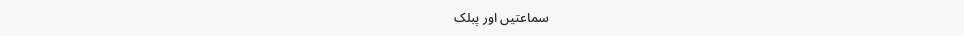سماعتیں اور پبلک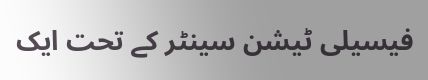فیسیلی ٹیشن سینٹر کے تحت ایک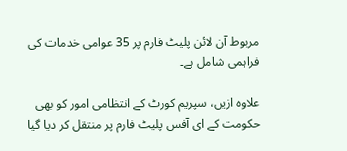مربوط آن لائن پلیٹ فارم پر 35 عوامی خدمات کی فراہمی شامل ہے۔

علاوہ ازیں، سپریم کورٹ کے انتظامی امور کو بھی حکومت کے ای آفس پلیٹ فارم پر منتقل کر دیا گیا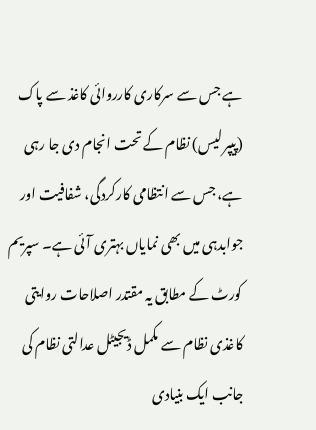ہے جس سے سرکاری کارروائی کاغذ سے پاک (پیپر لیس) نظام کے تحت انجام دی جا رہی ہے، جس سے انتظامی کارکردگی، شفافیت اور جوابدہی میں بھی نمایاں بہتری آئی ہے۔ سپریم کورٹ کے مطابق یہ مقتدر اصلاحات روایتی کاغذی نظام سے مکمل ڈیجیٹل عدالتی نظام کی جانب ایک بنیادی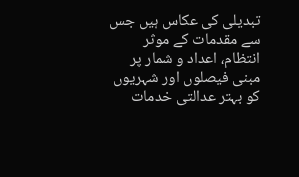تبدیلی کی عکاس ہیں جس سے مقدمات کے موثر انتظام، اعداد و شمار پر مبنی فیصلوں اور شہریوں کو بہتر عدالتی خدمات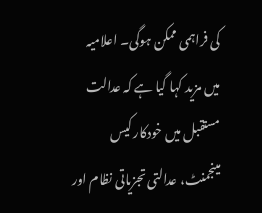کی فراہمی ممکن ہوگی۔ اعلامیہ میں مزید کہا گیا ہے کہ عدالت مستقبل میں خودکار کیس مینجمنٹ، عدالتی تجزیاتی نظام اور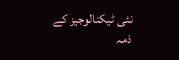نئی ٹیکنالوجیز کے ذمہ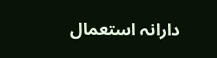دارانہ استعمال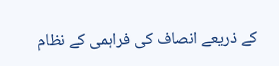کے ذریعے انصاف کی فراہمی کے نظام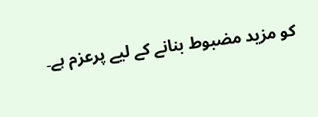کو مزید مضبوط بنانے کے لیے پرعزم ہے۔